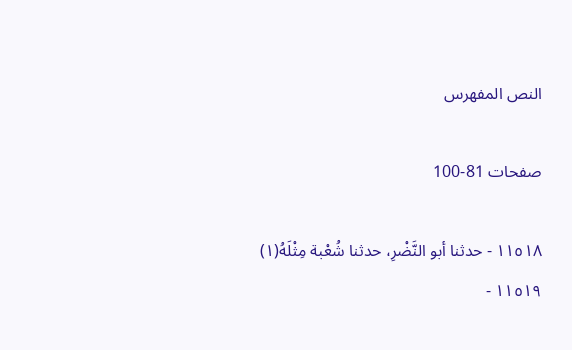النص المفهرس

صفحات 81-100

١١٥١٨ - حدثنا أبو النَّضْرِ، حدثنا شُعْبة مِثْلَهُ(١)
١١٥١٩ -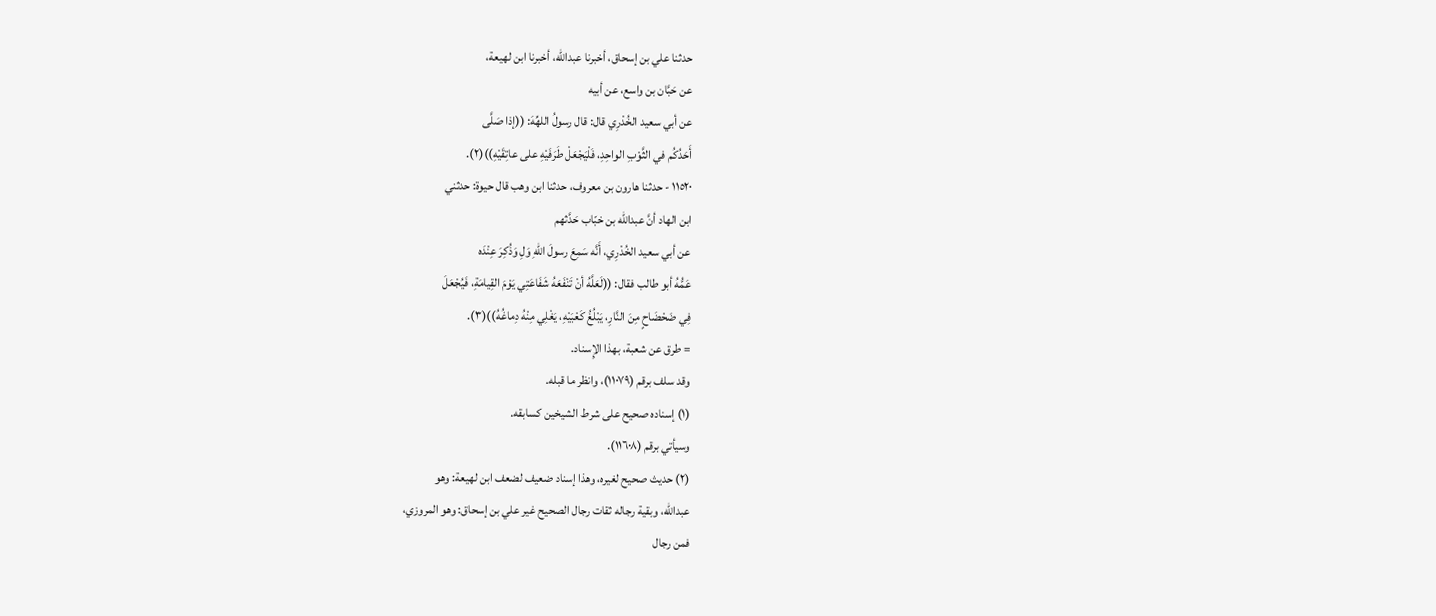حدثنا علي بن إسحاق، أخبرنا عبدالله، أخبرنا ابن لهيعة،
عن حَبَّان بن واسع، عن أبيه
عن أبي سعيد الخُدْرِي قال: قال رسولُ اللهِّهَ: ((إذا صَلَّى
أَحَدُكُم في الثَّوْبِ الواحِدِ، فَلْيَجْعَلْ طَرَفَيْهِ على عاتِقَيْهِ))(٢).
١١٥٢٠ - حدثنا هارون بن معروف، حدثنا ابن وهب قال حيوة: حدثني
ابن الهاد أنَّ عبدالله بن خبّاب حَدَّثهم
عن أبي سعيد الخُدْرِي، أَنَّه سَمِعَ رسولَ اللهِ وَلِ وَذُكِرَ عِنْدَه
عَمُّهُ أبو طالب فقال: ((لَعَلَّهُ أنْ تَنْفَعَهُ شَفَاعَتِي يَوْمَ القِيامَةِ، فَيُجْعَلَ
فِي ضَحْضَاحٍ مِنَ النَّارِ، يَبْلُغُ كَعْبَيْهِ، يَغْلِي مِنْهُ دِماغُهُ))(٣).
= طرق عن شعبة، بهذا الإِسناد.
وقد سلف برقم (١١٠٧٩)، وانظر ما قبله.
(١) إسناده صحيح على شرط الشيخين كسابقه.
وسيأتي برقم (١١٦٠٨).
(٢) حديث صحيح لغيره، وهذا إسناد ضعيف لضعف ابن لهيعة: وهو
عبدالله، وبقية رجاله ثقات رجال الصحيح غير علي بن إسحاق: وهو المروزي،
فمن رجال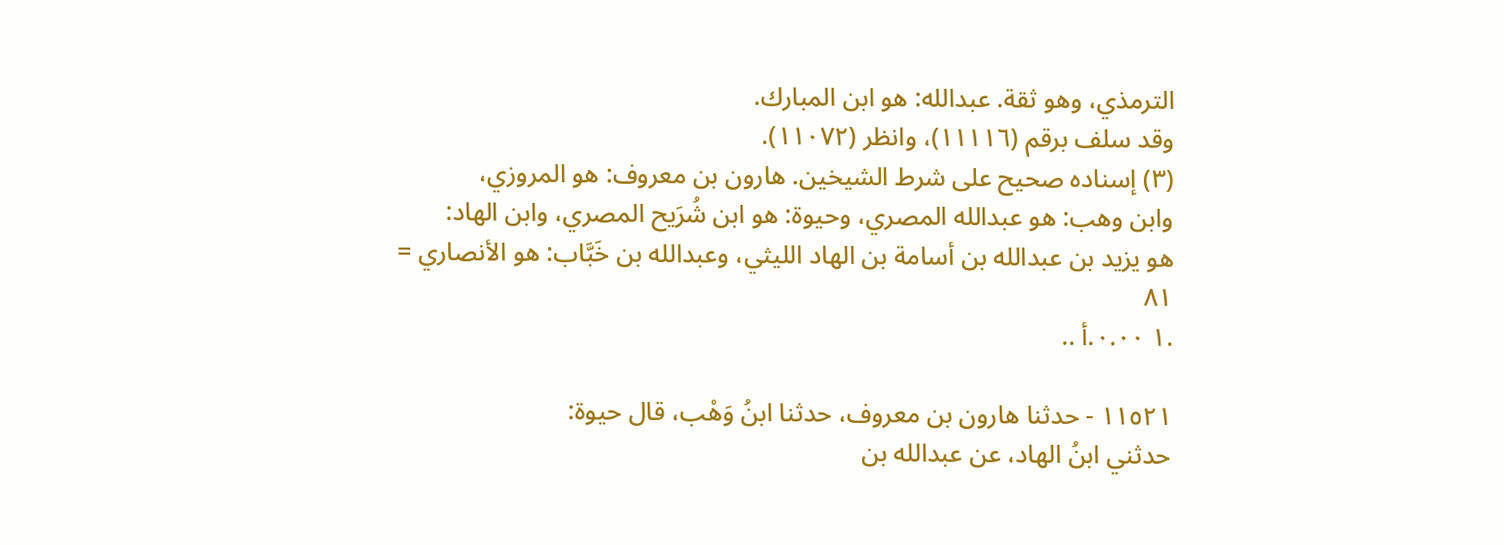الترمذي، وهو ثقة. عبدالله: هو ابن المبارك.
وقد سلف برقم (١١١١٦)، وانظر (١١٠٧٢).
(٣) إسناده صحيح على شرط الشيخين. هارون بن معروف: هو المروزي،
وابن وهب: هو عبدالله المصري، وحيوة: هو ابن شُرَيح المصري، وابن الهاد:
هو يزيد بن عبدالله بن أسامة بن الهاد الليثي، وعبدالله بن خَبَّاب: هو الأنصاري =
٨١
.١ ٠.٠٠.أ ..

١١٥٢١ - حدثنا هارون بن معروف، حدثنا ابنُ وَهْب، قال حيوة:
حدثني ابنُ الهاد، عن عبدالله بن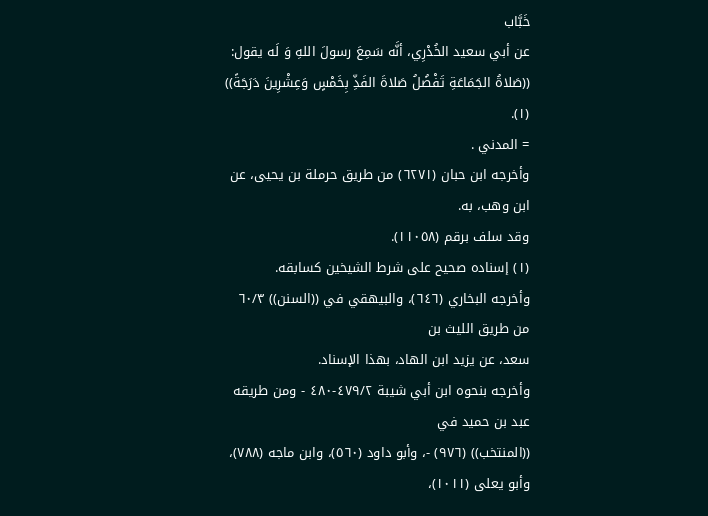خَبَّاب
عن أبي سعيد الخُدْرِي، أنَّه سَمِعَ رسولَ اللهِ وَ لَه يقول:
((صَلاةُ الجَمَاعَةِ تَفْضُلُ صَلاةَ الفَذِّ بِخَمْسٍ وَعِشْرِينَ دَرَجَةً)) (١).
= المدني .
وأخرجه ابن حبان (٦٢٧١) من طريق حرملة بن يحيى، عن ابن وهب، به.
وقد سلف برقم (١١٠٥٨).
(١) إسناده صحيح على شرط الشيخين كسابقه.
وأخرجه البخاري (٦٤٦)، والبيهقي في ((السنن)) ٦٠/٣ من طريق الليث بن
سعد، عن يزيد ابن الهاد، بهذا الإسناد.
وأخرجه بنحوه ابن أبي شيبة ٤٧٩/٢-٤٨٠ - ومن طريقه عبد بن حميد في
((المنتخب)) (٩٧٦) -، وأبو داود (٥٦٠)، وابن ماجه (٧٨٨)، وأبو يعلى (١٠١١)،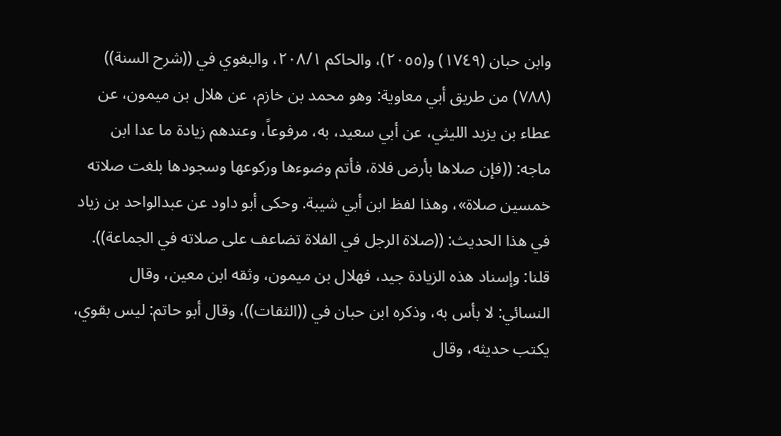وابن حبان (١٧٤٩) و(٢٠٥٥)، والحاكم ٢٠٨/١، والبغوي في ((شرح السنة))
(٧٨٨) من طريق أبي معاوية: وهو محمد بن خازم، عن هلال بن ميمون، عن
عطاء بن يزيد الليثي، عن أبي سعيد، به، مرفوعاً، وعندهم زيادة ما عدا ابن
ماجه: ((فإن صلاها بأرض فلاة، فأتم وضوءها وركوعها وسجودها بلغت صلاته
خمسین صلاة»، وهذا لفظ ابن أبي شيبة. وحکی أبو داود عن عبدالواحد بن زياد
في هذا الحديث: ((صلاة الرجل في الفلاة تضاعف على صلاته في الجماعة)).
قلنا: وإسناد هذه الزيادة جيد، فهلال بن ميمون، وثقه ابن معين، وقال
النسائي: لا بأس به، وذكره ابن حبان في ((الثقات))، وقال أبو حاتم: ليس بقوي،
يكتب حديثه، وقال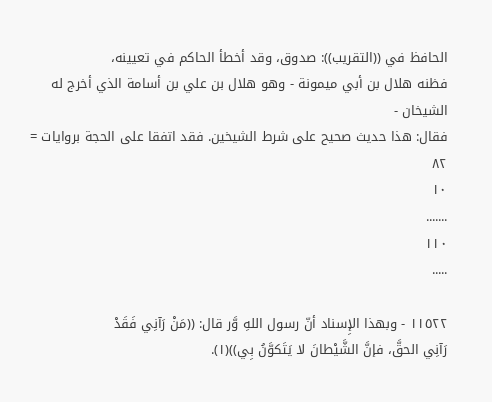الحافظ في ((التقريب)): صدوق، وقد أخطأ الحاكم في تعيينه،
فظنه هلال بن أبي ميمونة - وهو هلال بن علي بن أسامة الذي أخرج له الشيخان -
فقال: هذا حديث صحيح على شرط الشيخين. فقد اتفقا على الحجة بروايات =
٨٢
١٠
.......
١١٠
.....

١١٥٢٢ - وبهذا الإِسناد أنّ رسول اللهِ وَّر قال: ((مَنْ رَآنِي فَقَدْ
رَآنِي الحقَّ، فإنَّ الشَّيْطانَ لا يَتَكوَّنُ بِي))(١).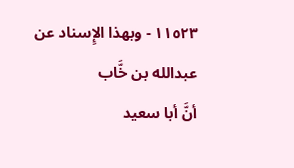١١٥٢٣ - وبهذا الإِسناد عن عبدالله بن خَّاب
أنَّ أبا سعيد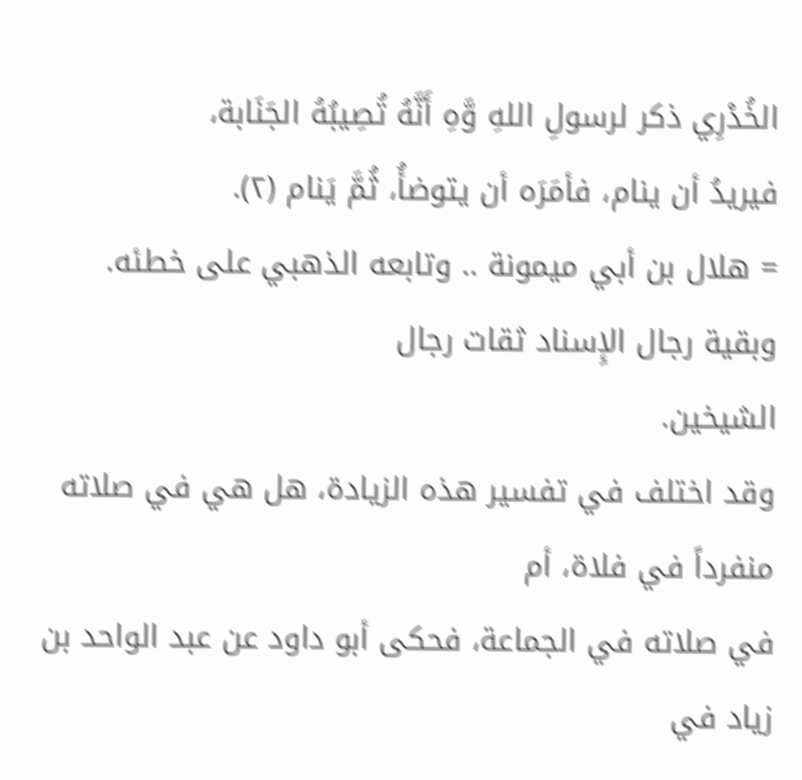الخُدْرِي ذكر لرسولِ اللهِ وَّهِ أَنَّهُ تُصِيبُهُ الجَنَابة،
فيريدُ أن ينام، فأمَرَه أن يتوضأُ، ثُمَّ يَنام (٢).
= هلال بن أبي ميمونة .. وتابعه الذهبي على خطئه. وبقية رجال الإِسناد ثقات رجال
الشیخین.
وقد اختلف في تفسير هذه الزيادة، هل هي في صلاته منفرداً في فلاة، أم
في صلاته في الجماعة، فحكى أبو داود عن عبد الواحد بن زياد في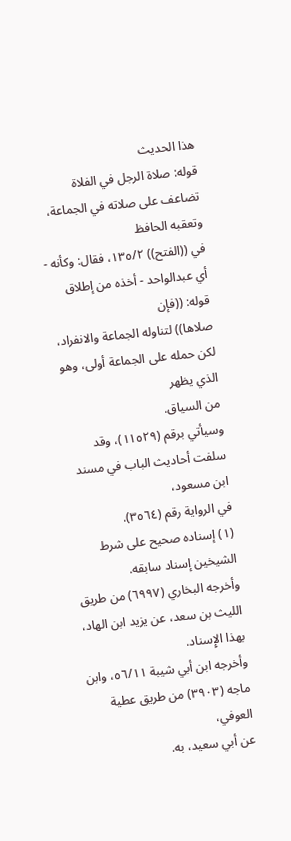هذا الحديث
قوله: صلاة الرجل في الفلاة تضاعف على صلاته في الجماعة، وتعقبه الحافظ
في ((الفتح)) ١٣٥/٢، فقال: وكأنه - أي عبدالواحد - أخذه من إطلاق قوله: ((فإن
صلاها)) لتناوله الجماعة والانفراد، لكن حمله على الجماعة أولى، وهو الذي يظهر
من السياق.
وسيأتي برقم (١١٥٢٩)، وقد سلفت أحاديث الباب في مسند ابن مسعود،
في الرواية رقم (٣٥٦٤).
(١) إسناده صحيح على شرط الشيخين إسناد سابقه.
وأخرجه البخاري (٦٩٩٧) من طريق الليث بن سعد، عن يزيد ابن الهاد،
بهذا الإِسناد.
وأخرجه ابن أبي شيبة ٥٦/١١، وابن ماجه (٣٩٠٣) من طريق عطية العوفي،
عن أبي سعيد، به.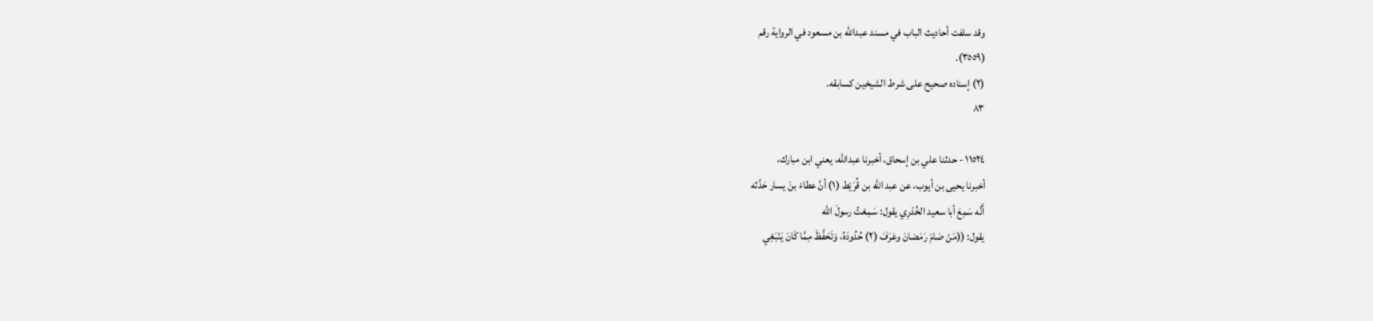وقد سلفت أحاديث الباب في مسند عبدالله بن مسعود في الرواية رقم
(٣٥٥٩).
(٢) إسناده صحيح على شرط الشيخين كسابقه.
٨٣

١١٥٢٤ - حدثنا علي بن إسحاق، أخبرنا عبدالله، يعني ابن مبارك،
أخبرنا يحيى بن أيوب، عن عبد الله بن قُرَيْط (١) أنَّ عطاءَ بنَ يسار حَدَّثه
أَنَّه سَمِعَ أبا سعيد الخُدْرِي يقول: سَمِعْتُ رسولَ الله
يقول: ((مَنْ صَامَ رَمَضانَ وعَرَفَ (٢) حُدُودَهُ، وَتَحَفَّظَ مِمَّا كَانَ يَنْبَغِي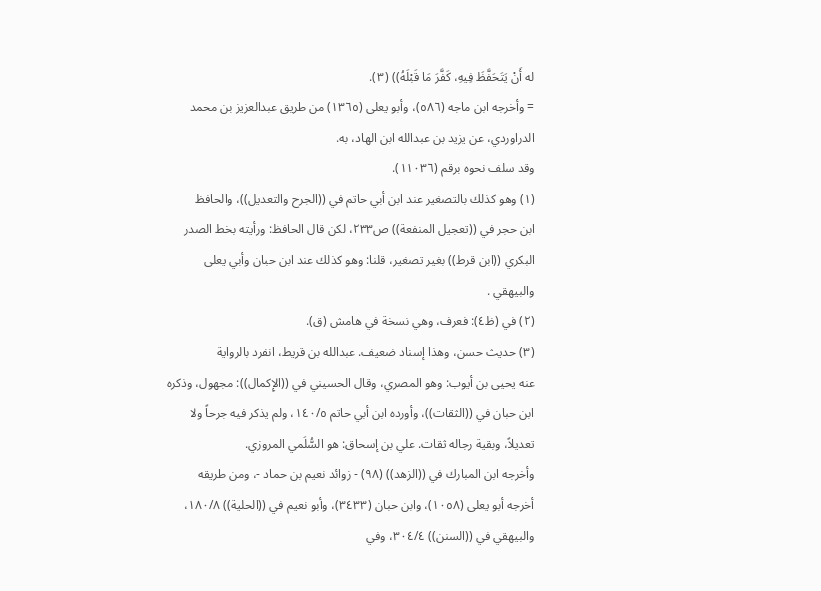له أَنْ يَتَحَفَّظَ فِيهِ، كَفَّرَ مَا قَبْلَهُ)) (٣).
= وأخرجه ابن ماجه (٥٨٦)، وأبو يعلى (١٣٦٥) من طريق عبدالعزيز بن محمد
الدراوردي، عن يزيد بن عبدالله ابن الهاد، به.
وقد سلف نحوه برقم (١١٠٣٦).
(١) وهو كذلك بالتصغير عند ابن أبي حاتم في ((الجرح والتعديل))، والحافظ
ابن حجر في ((تعجيل المنفعة)) ص٢٣٣، لكن قال الحافظ: ورأيته بخط الصدر
البكري ((ابن قرط)) بغير تصغير، قلنا: وهو كذلك عند ابن حبان وأبي يعلى
والبيهقي .
(٢) في (ظ٤): فعرف، وهي نسخة في هامش (ق).
(٣) حديث حسن، وهذا إسناد ضعيف. عبدالله بن قريط، انفرد بالرواية
عنه يحيى بن أيوب: وهو المصري، وقال الحسيني في ((الإِكمال)): مجهول، وذكره
ابن حبان في ((الثقات))، وأورده ابن أبي حاتم ١٤٠/٥، ولم يذكر فيه جرحاً ولا
تعديلاً، وبقية رجاله ثقات. علي بن إسحاق: هو السُّلَمي المروزي.
وأخرجه ابن المبارك في ((الزهد)) (٩٨) - زوائد نعيم بن حماد -، ومن طريقه
أخرجه أبو يعلى (١٠٥٨)، وابن حبان (٣٤٣٣)، وأبو نعيم في ((الحلية)) ١٨٠/٨،
والبيهقي في ((السنن)) ٣٠٤/٤، وفي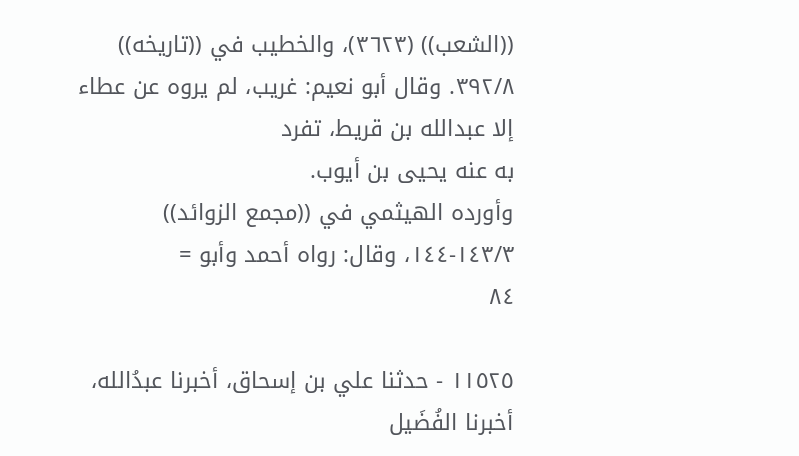((الشعب)) (٣٦٢٣)، والخطيب في ((تاريخه))
٣٩٢/٨. وقال أبو نعيم: غريب، لم يروه عن عطاء إلا عبدالله بن قريط، تفرد
به عنه یحیی بن أیوب.
وأورده الهيثمي في ((مجمع الزوائد)) ١٤٣/٣-١٤٤، وقال: رواه أحمد وأبو =
٨٤

١١٥٢٥ - حدثنا علي بن إسحاق، أخبرنا عبدُالله، أخبرنا الفُضَيل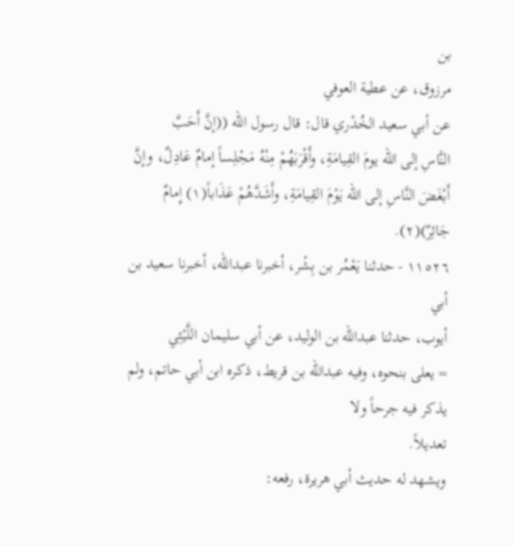بن
مرزوق، عن عطية العوفي
عن أبي سعيد الخُدْري قال: قال رسول الله ((إنَّ أَحَبَّ
النَّاسِ إلى الله يومَ القِيامَةِ، وأَقْرَبَهُمْ مِنْهُ مَجْلِساً إمامٌ عَادِلٌ، وإنَّ
أَبْغَضَ النَّاسِ إلى الله يَوْمَ القِيامَةِ، وأَشَدَّهُمْ عَذَاباً(١) إِمامٌ جَائِرٌ)(٢).
١١٥٢٦ - حدثنا يَعْمُر بن بِشْر، أخبرنا عبدالله، أخبرنا سعيد بن أبي
أيوب، حدثنا عبدالله بن الوليد، عن أبي سليمان اللَّيْئِي
= يعلى بنحوه، وفيه عبدالله بن قريط، ذكره ابن أبي حاتم، ولم يذكر فيه جرحاً ولا
تعدیلاً.
ويشهد له حديث أبي هريرة، رفعه: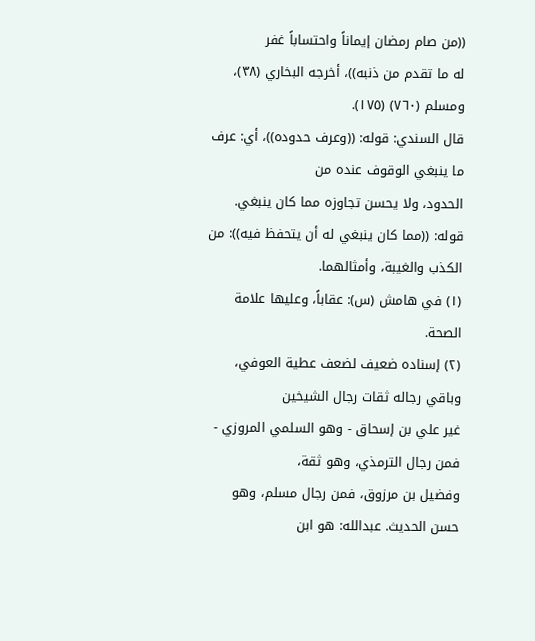((من صام رمضان إيماناً واحتساباً غفر
له ما تقدم من ذنبه))، أخرجه البخاري (٣٨)، ومسلم (٧٦٠) (١٧٥).
قال السندي: قوله: ((وعرف حدوده))، أي: عرف ما ينبغي الوقوف عنده من
الحدود، ولا يحسن تجاوزه مما كان ينبغي.
قوله: ((مما كان ينبغي له أن يتحفظ فيه)): من الكذب والغيبة، وأمثالهما.
(١) في هامش (س): عقاباً، وعليها علامة الصحة.
(٢) إسناده ضعيف لضعف عطية العوفي، وباقي رجاله ثقات رجال الشيخين
غير علي بن إسحاق - وهو السلمي المروزي - فمن رجال الترمذي، وهو ثقة،
وفضيل بن مرزوق، فمن رجال مسلم، وهو حسن الحديث. عبدالله: هو ابن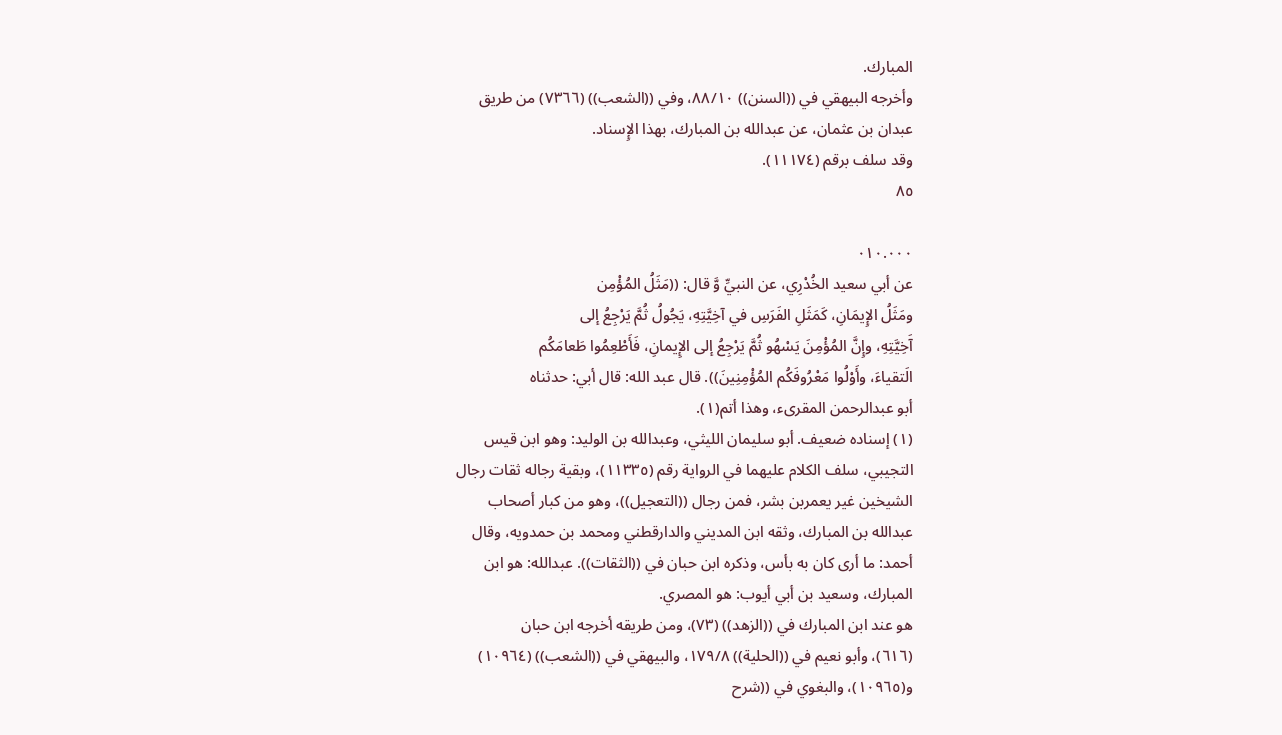المبارك.
وأخرجه البيهقي في ((السنن)) ٨٨/١٠، وفي ((الشعب)) (٧٣٦٦) من طريق
عبدان بن عثمان، عن عبدالله بن المبارك، بهذا الإِسناد.
وقد سلف برقم (١١١٧٤).
٨٥

٠١٠.٠٠٠
عن أبي سعيد الخُدْرِي، عن النبيِّ وَّ قال: ((مَثَلُ المُؤْمِن
ومَثَلُ الإِيمَانِ، كَمَثَلِ الفَرَسِ في آخِيَّتِهِ، يَجُولُ ثُمَّ يَرْجِعُ إلى
آَخِيَّتِهِ، وإِنَّ المُؤْمِنَ يَسْهُو ثُمَّ يَرْجِعُ إلى الإِيمانِ، فَأَطْعِمُوا طَعامَكُم
الَتقياءَ، وأَوْلُوا مَعْرُوفَكُم المُؤْمِنِينَ)). قال عبد الله: قال أبي: حدثناه
أبو عبدالرحمن المقرىء، وهذا أتم(١).
(١) إسناده ضعيف. أبو سليمان الليثي، وعبدالله بن الوليد: وهو ابن قيس
التجيبي، سلف الكلام عليهما في الرواية رقم (١١٣٣٥)، وبقية رجاله ثقات رجال
الشيخين غير يعمربن بشر، فمن رجال ((التعجيل))، وهو من كبار أصحاب
عبدالله بن المبارك، وثقه ابن المديني والدارقطني ومحمد بن حمدويه، وقال
أحمد: ما أرى كان به بأس، وذكره ابن حبان في ((الثقات)). عبدالله: هو ابن
المبارك، وسعيد بن أبي أيوب: هو المصري.
هو عند ابن المبارك في ((الزهد)) (٧٣)، ومن طريقه أخرجه ابن حبان
(٦١٦)، وأبو نعيم في ((الحلية)) ١٧٩/٨، والبيهقي في ((الشعب)) (١٠٩٦٤)
و(١٠٩٦٥)، والبغوي في ((شرح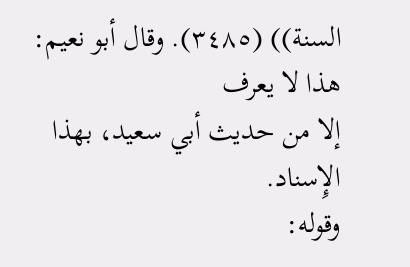السنة)) (٣٤٨٥). وقال أبو نعيم: هذا لا يعرف
إلا من حديث أبي سعيد، بهذا الإِسناد.
وقوله: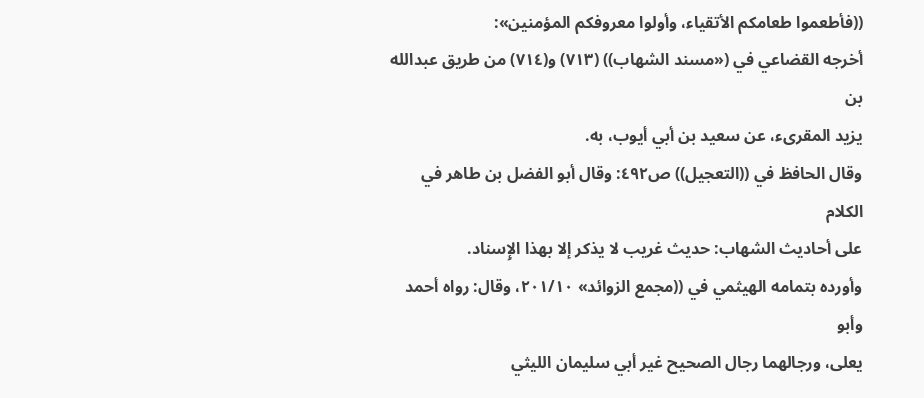((فأطعموا طعامكم الأتقياء، وأولوا معروفكم المؤمنين»:
أخرجه القضاعي في («مسند الشهاب)) (٧١٣) و(٧١٤) من طريق عبدالله بن
يزيد المقرىء، عن سعيد بن أبي أيوب، به.
وقال الحافظ في ((التعجيل)) ص٤٩٢: وقال أبو الفضل بن طاهر في الكلام
على أحاديث الشهاب: حديث غريب لا يذكر إلا بهذا الإِسناد.
وأورده بتمامه الهيثمي في ((مجمع الزوائد» ٢٠١/١٠، وقال: رواه أحمد وأبو
يعلى، ورجالهما رجال الصحيح غير أبي سليمان الليثي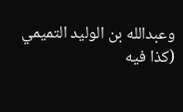وعبدالله بن الوليد التميمي
(كذا فيه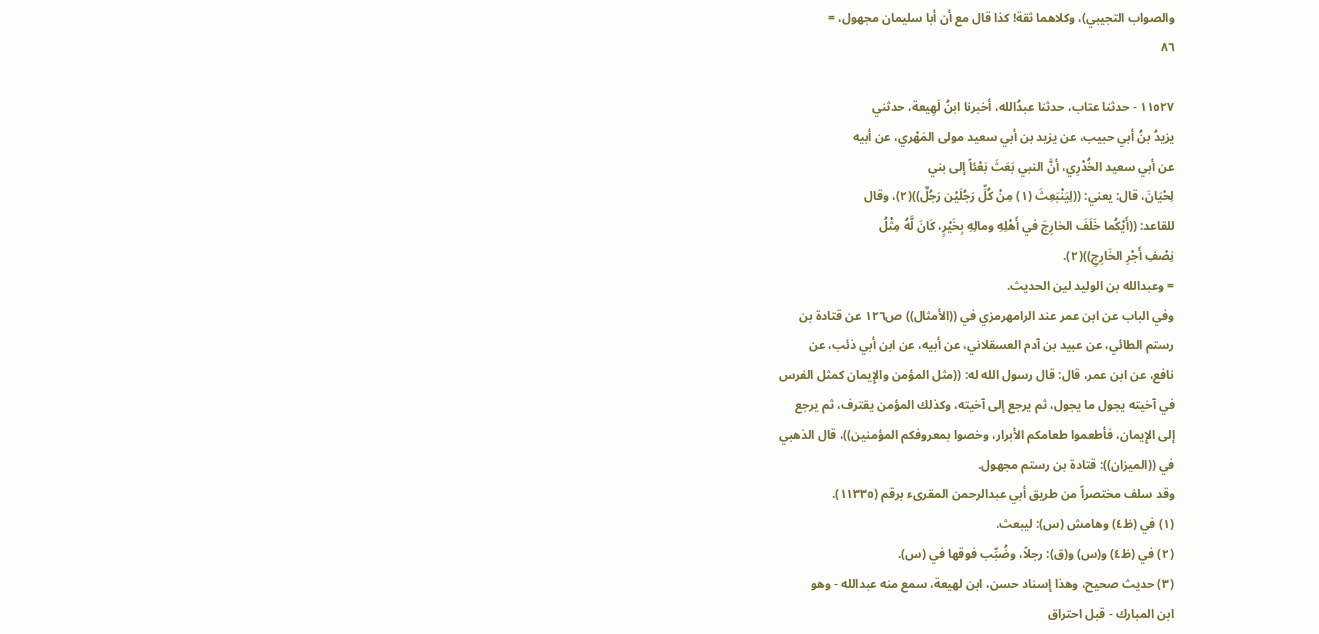والصواب التجيبي)، وكلاهما ثقة! كذا قال مع أن أبا سليمان مجهول، =
٨٦

١١٥٢٧ - حدثنا عتاب، حدثنا عبدُالله، أخبرنا ابنُ لَهِيعة، حدثني
يزيدُ بنُ أبي حبيب، عن يزيد بن أبي سعيد مولى المَهْري، عن أبيه
عن أبي سعيد الخُدْرِي، أنَّ النبي بَعَثَ بَعْئاً إلى بني
لِحْيَانَ، قال: يعني: ((لِيَنْبَعِثَ (١) مِنْ كُلِّ رَجُلَيْن رَجُلٌ))(٢)، وقال
للقاعد: ((أَيْكُما خَلَفَ الخارِجَ في أَهْلِهِ ومالِهِ بِخَيْرٍ، كَانَ لَّهُ مِثْلُ
نِصْفِ أَجْرِ الخَارِجِ))(٢).
= وعبدالله بن الوليد لين الحديث.
وفي الباب عن ابن عمر عند الرامهرمزي في ((الأمثال)) ص١٢٦ عن قتادة بن
رستم الطائي، عن عبيد بن آدم العسقلاني، عن أبيه، عن ابن أبي ذئب، عن
نافع، عن ابن عمر، قال: قال رسول الله له: ((مثل المؤمن والإِيمان كمثل الفرس
في آخيته يجول ما يجول، ثم يرجع إلى آخيته، وكذلك المؤمن يقترف، ثم يرجع
إلى الإِيمان، فأطعموا طعامكم الأبرار، وخصوا بمعروفكم المؤمنين))، قال الذهبي
في ((المیزان)): قتادة بن رستم مجهول.
وقد سلف مختصراً من طريق أبي عبدالرحمن المقرىء برقم (١١٣٣٥).
(١) في (ظ٤) وهامش (س): ليبعث.
(٢) في (ظ٤) و(س) و(ق): رجلاً، وضُبِّب فوقها في (س).
(٣) حديث صحيح، وهذا إسناد حسن، ابن لهيعة، سمع منه عبدالله - وهو
ابن المبارك - قبل احتراق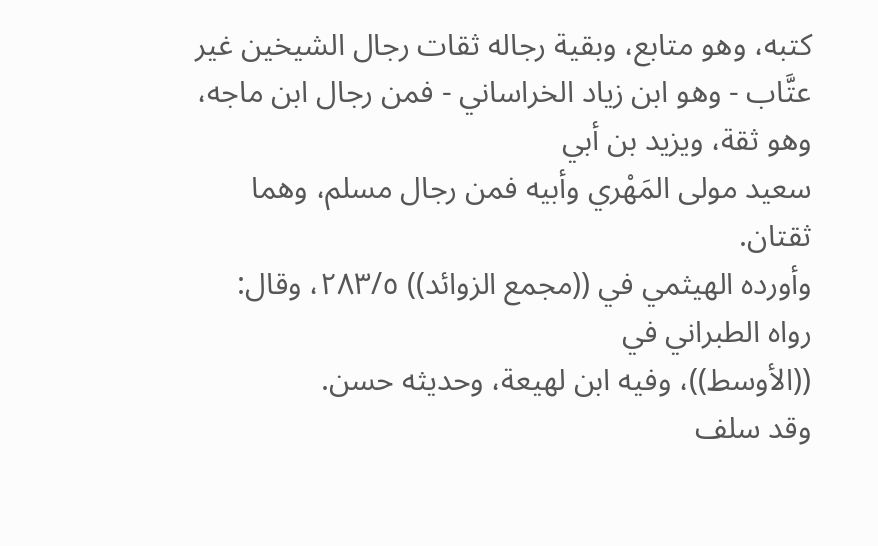كتبه، وهو متابع، وبقية رجاله ثقات رجال الشيخين غير
عتَّاب - وهو ابن زياد الخراساني - فمن رجال ابن ماجه، وهو ثقة، ويزيد بن أبي
سعيد مولى المَهْري وأبيه فمن رجال مسلم، وهما ثقتان.
وأورده الهيثمي في ((مجمع الزوائد)) ٢٨٣/٥، وقال: رواه الطبراني في
((الأوسط))، وفيه ابن لهيعة، وحديثه حسن.
وقد سلف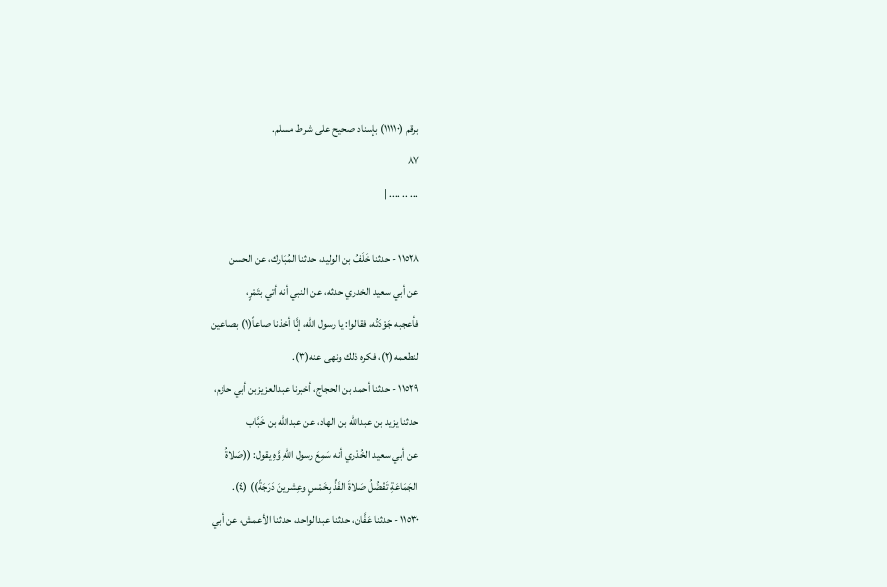برقم (١١١١٠) بإسناد صحيح على شرط مسلم.
٨٧
... .. .... |

١١٥٢٨ - حدثنا خَلَفُ بن الوليد، حدثنا المُبَارك، عن الحسن
عن أبي سعيد الخدري حدثه، عن النبي أنه أتي بتَمْرٍ،
فأعجبه جَوْدَتُه، فقالوا: يا رسول الله، إنَّا أخذنا صاعاً(١) بصاعين
لنطعمه(٢)، فكره ذلك ونهى عنه(٣).
١١٥٢٩ - حدثنا أحمد بن الحجاج، أخبرنا عبدالعزيزبن أبي حازم،
حدثنا يزيد بن عبدالله بن الهاد، عن عبدالله بن خَبَّاب
عن أبي سعيد الخُدْري أنه سَمِعَ رسول اللهِ وَّهِ يقول: ((صَلاةُ
الجَمَاعَةِ تَفْضُلُ صَلاةَ الفَذِّ بِخَمْسٍ وعِشرينَ دَرَجَةً)) (٤).
١١٥٣٠ - حدثنا عَفَّان، حدثنا عبدالواحد، حدثنا الأعمش، عن أبي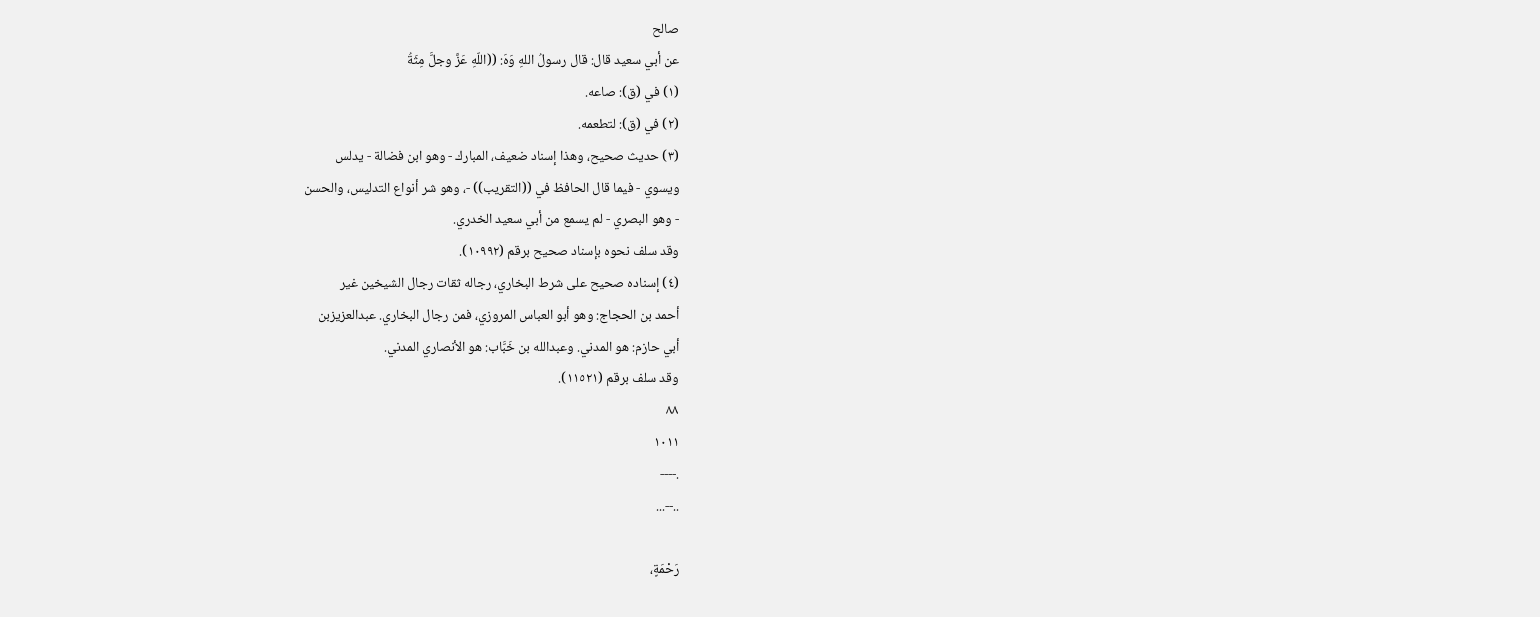صالح
عن أبي سعيد قال: قال رسولُ اللهِ وَهَ: ((اللّهِ عَزَّ وجلَّ مِثَةُ
(١) في (ق): صاعه.
(٢) في (ق): لتطعمه.
(٣) حديث صحيح، وهذا إسناد ضعيف، المبارك - وهو ابن فضالة - يدلس
ويسوي - فيما قال الحافظ في ((التقريب)) -، وهو شر أنواع التدليس، والحسن
- وهو البصري - لم يسمع من أبي سعيد الخدري.
وقد سلف نحوه بإسناد صحيح برقم (١٠٩٩٢).
(٤) إسناده صحيح على شرط البخاري، رجاله ثقات رجال الشيخين غير
أحمد بن الحجاج: وهو أبو العباس المروزي، فمن رجال البخاري. عبدالعزيزبن
أبي حازم: هو المدني. وعبدالله بن خَبَّاب: هو الأنصاري المدني.
وقد سلف برقم (١١٥٢١).
٨٨
١٠١١
.----
..--...

رَحْمَةٍ،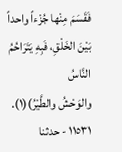فَقَسَمَ مِنْها جُزْءاً واحداً بَيْنَ الخَلْقِ، فَبِهِ يَتَرَاحُمُ النَّاسُ
والوَحْشُ والطَّيْرُ)(١).
١١٥٣١ - حدثنا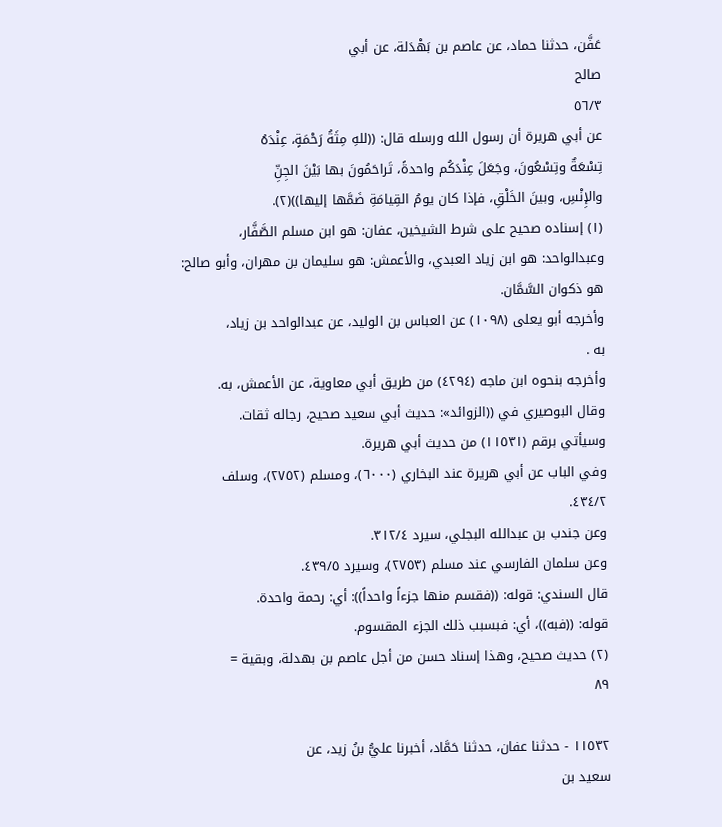عَفَّن، حدثنا حماد، عن عاصم بن بَهْدَلة، عن أبي
صالح
٥٦/٣
عن أبي هريرة أن رسول الله ورسله قال: ((للهِ مِثَةُ رَحْمَةٍ، عِنْدَهُ
تِسْعَةٌ وتِسْعُونَ، وجَعَلَ عِنْدَكُم واحدةً، تَراحَمُونَ بها بَيْنَ الجِنِّ
والإِنْسِ، وبينَ الخَلْقِ، فإذا كان يومُ القِيامَةِ ضَمَّها إليها))(٢).
(١) إسناده صحيح على شرط الشيخين، عفان: هو ابن مسلم الصَّفَّار،
وعبدالواحد: هو ابن زياد العبدي، والأعمش: هو سليمان بن مهران، وأبو صالح:
هو ذكوان السَّمَّان.
وأخرجه أبو يعلى (١٠٩٨) عن العباس بن الوليد، عن عبدالواحد بن زياد،
به .
وأخرجه بنحوه ابن ماجه (٤٢٩٤) من طريق أبي معاوية، عن الأعمش، به.
وقال البوصيري في ((الزوائد»: حديث أبي سعيد صحيح، رجاله ثقات.
وسيأتي برقم (١١٥٣١) من حديث أبي هريرة.
وفي الباب عن أبي هريرة عند البخاري (٦٠٠٠)، ومسلم (٢٧٥٢)، وسلف
٤٣٤/٢.
وعن جندب بن عبدالله البجلي، سيرد ٣١٢/٤.
وعن سلمان الفارسي عند مسلم (٢٧٥٣)، وسيرد ٤٣٩/٥.
قال السندي: قوله: ((فقسم منها جزءاً واحداً)): أي: رحمة واحدة.
قوله: ((فبه))، أي: فبسبب ذلك الجزء المقسوم.
(٢) حديث صحيح، وهذا إسناد حسن من أجل عاصم بن بهدلة، وبقية =
٨٩

١١٥٣٢ - حدثنا عفان، حدثنا حَمَّاد، أخبرنا عليُّ بنُ زيد، عن
سعيد بن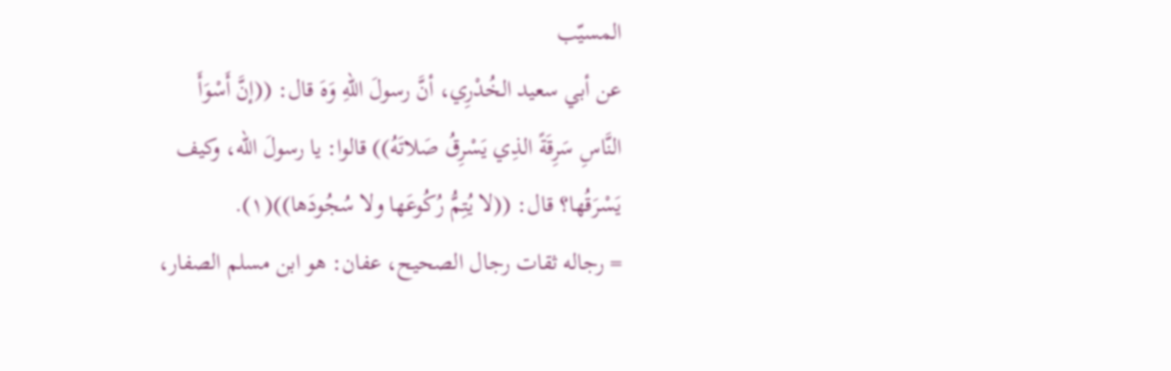المسيّب
عن أبي سعيد الخُدْرِي، أنَّ رسولَ اللهِ وَهَ قال: ((إنَّ أَسْوَأَ
النَّاسِ سَرِقَةً الذِي يَسْرِقُ صَلاتَهُ)) قالوا: يا رسولَ الله، وكيف
يَسْرَقُها؟ قال: ((لا يُتِمُّ رُكُوعَها ولا سُجُودَها))(١).
= رجاله ثقات رجال الصحيح، عفان: هو ابن مسلم الصفار،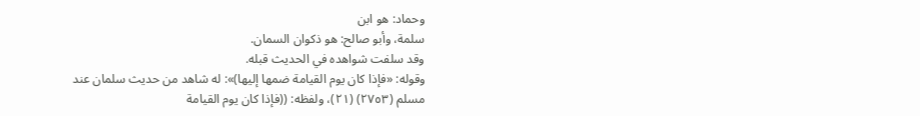وحماد: هو ابن
سلمة، وأبو صالح: هو ذكوان السمان.
وقد سلفت شواهده في الحديث قبله.
وقوله: «فإذا كان يوم القيامة ضمها إليها)»: له شاهد من حديث سلمان عند
مسلم (٢٧٥٣) (٢١)، ولفظه: ((فإذا كان يوم القيامة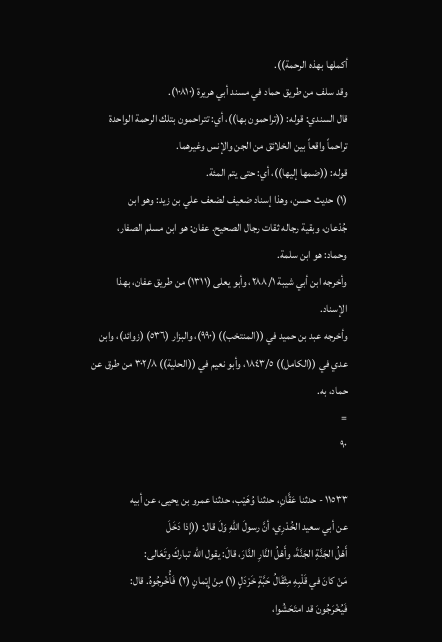أكملها بهذه الرحمة)).
وقد سلف من طريق حماد في مسند أبي هريرة (١٠٨١٠).
قال السندي: قوله: ((تراحمون بها))، أي: تتراحمون بتلك الرحمة الواحدة
تراحماً واقعاً بين الخلائق من الجن والإنس وغيرهما.
قوله: ((ضمها إليها))، أي: حتى يتم المئة.
(١) حديث حسن، وهذا إسناد ضعيف لضعف علي بن زيد: وهو ابن
جُدْعان، وبقية رجاله ثقات رجال الصحيح. عفان: هو ابن مسلم الصفار،
وحماد: هو ابن سلمة.
وأخرجه ابن أبي شيبة ٢٨٨/١، وأبو يعلى (١٣١١) من طريق عفان، بهذا
الإسناد.
وأخرجه عبد بن حميد في ((المنتخب)) (٩٩٠)، والبزار (٥٣٦) (زوائد)، وابن
عدي في ((الكامل)) ١٨٤٣/٥، وأبو نعيم في ((الحلية)) ٣٠٢/٨ من طرق عن
حماد، به.
=
٩٠

١١٥٣٣ - حدثنا عَقَّانِ، حدثنا وُهَيْب، حدثنا عمرو بن يحيى، عن أبيه
عن أبي سعيد الخُدْرِي، أنَّ رسولَ اللهِ وَلَ قال: ((إِذا دَخَلَ
أَهْلُ الجَنَّةِ الجَنَّةَ، وأَهْلُ النَّارِ النَّارَ، قالَ: يقول الله تباركَ وتَعَالى:
مَنْ كانَ في قَلْبِهِ مِثْقَالُ حَبَّةٍ خَرْدَلٍ (١) مِنْ إِيْمانٍ (٢) فَأُخْرجُوهُ. قال:
فَيُخْرَجُونَ قد امتَحَشُوا،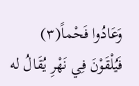وَعَادُوا فَحْماً(٣) فَيُلْقَوْنَ فِي نَهْرِ يُقَالُ له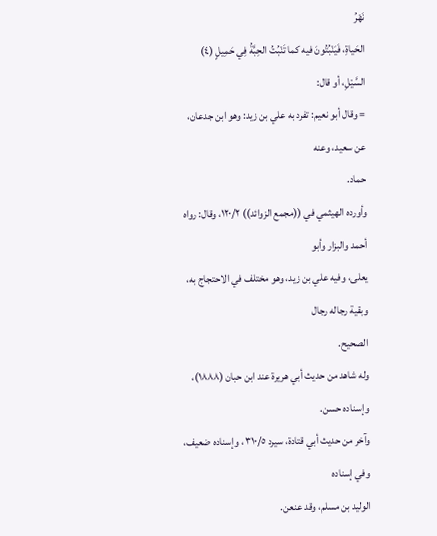نَهْرُ
الحَياةِ، فَيَنْبُتُونَ فيه كما تَنْبُتُ الحِبَّةُ فِي حَمِيلٍ (٤) السَّيْلِ، أو قال:
= وقال أبو نعيم: تفرد به علي بن زيد: وهو ابن جدعان، عن سعيد، وعنه
حماد.
وأورده الهيثمي في ((مجمع الزوائد)) ١٢٠/٢، وقال: رواه أحمد والبزار وأبو
يعلى، وفيه علي بن زيد، وهو مختلف في الاحتجاج به، وبقية رجاله رجال
الصحيح.
وله شاهد من حديث أبي هريرة عند ابن حبان (١٨٨٨)، وإسناده حسن.
وآخر من حديث أبي قتادة، سيرد ٣١٠/٥، وإسناده ضعيف، وفي إسناده
الوليد بن مسلم، وقد عنعن.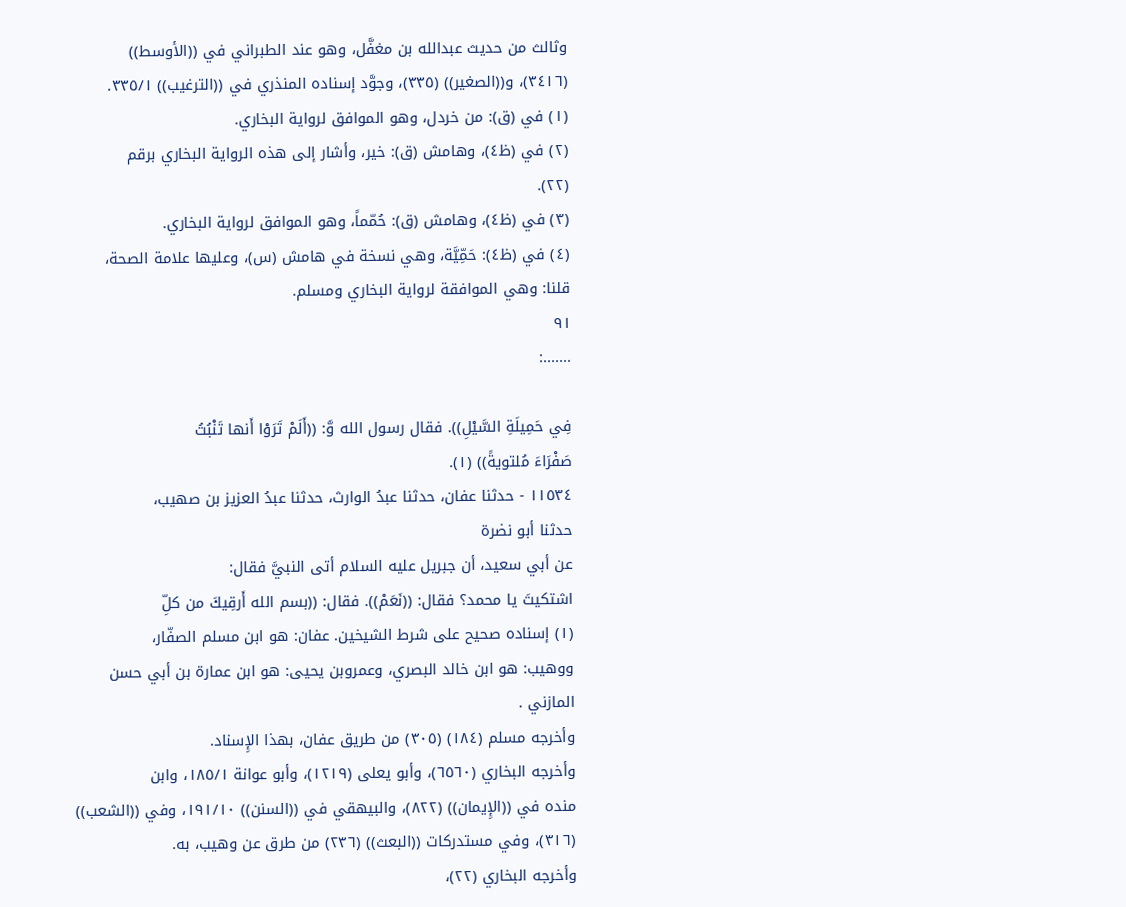وثالث من حديث عبدالله بن مغفَّل، وهو عند الطبراني في ((الأوسط))
(٣٤١٦)، و((الصغير)) (٣٣٥)، وجوَّد إسناده المنذري في ((الترغيب)) ٣٣٥/١.
(١) في (ق): من خردل، وهو الموافق لرواية البخاري.
(٢) في (ظ٤)، وهامش (ق): خير، وأشار إلى هذه الرواية البخاري برقم
(٢٢).
(٣) في (ظ٤)، وهامش (ق): حُمّماً، وهو الموافق لرواية البخاري.
(٤) في (ظ٤): حَمِّيَّة، وهي نسخة في هامش (س)، وعليها علامة الصحة،
قلنا: وهي الموافقة لرواية البخاري ومسلم.
٩١
.......:

فِي حَمِيلَةِ السَّيْلِ)). فقال رسول الله وَّ: ((أَلَمْ تَرَوْا أَنها تَنْبُتُ
صَفْرَاءَ مُلتويةً)) (١).
١١٥٣٤ - حدثنا عفان، حدثنا عبدُ الوارث، حدثنا عبدُ العزيز بن صهيب،
حدثنا أبو نضرة
عن أبي سعيد، أن جبريل عليه السلام أتى النبيَّ فقال:
اشتكيتَ يا محمد؟ فقال: ((نَعَمْ)). فقال: ((بسم الله أَرقِيكَ من كلِّ
(١) إسناده صحيح على شرط الشيخين. عفان: هو ابن مسلم الصفّار،
ووهيب: هو ابن خالد البصري، وعمروبن يحيى: هو ابن عمارة بن أبي حسن
المازني .
وأخرجه مسلم (١٨٤) (٣٠٥) من طريق عفان، بهذا الإِسناد.
وأخرجه البخاري (٦٥٦٠)، وأبو يعلى (١٢١٩)، وأبو عوانة ١٨٥/١، وابن
منده في ((الإِيمان)) (٨٢٢)، والبيهقي في ((السنن)) ١٩١/١٠، وفي ((الشعب))
(٣١٦)، وفي مستدركات ((البعث)) (٢٣٦) من طرق عن وهيب، به.
وأخرجه البخاري (٢٢)،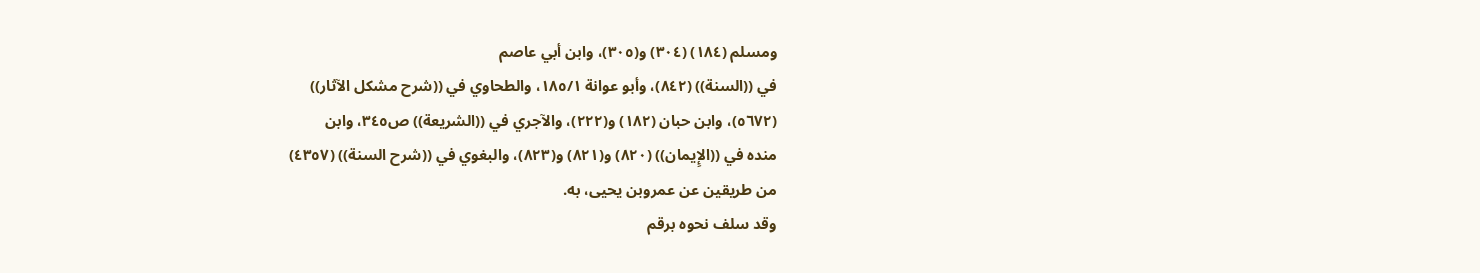ومسلم (١٨٤) (٣٠٤) و(٣٠٥)، وابن أبي عاصم
في ((السنة)) (٨٤٢)، وأبو عوانة ١٨٥/١، والطحاوي في ((شرح مشكل الآثار))
(٥٦٧٢)، وابن حبان (١٨٢) و(٢٢٢)، والآجري في ((الشريعة)) ص٣٤٥، وابن
منده في ((الإِيمان)) (٨٢٠) و(٨٢١) و(٨٢٣)، والبغوي في ((شرح السنة)) (٤٣٥٧)
من طريقين عن عمروبن يحيى، به.
وقد سلف نحوه برقم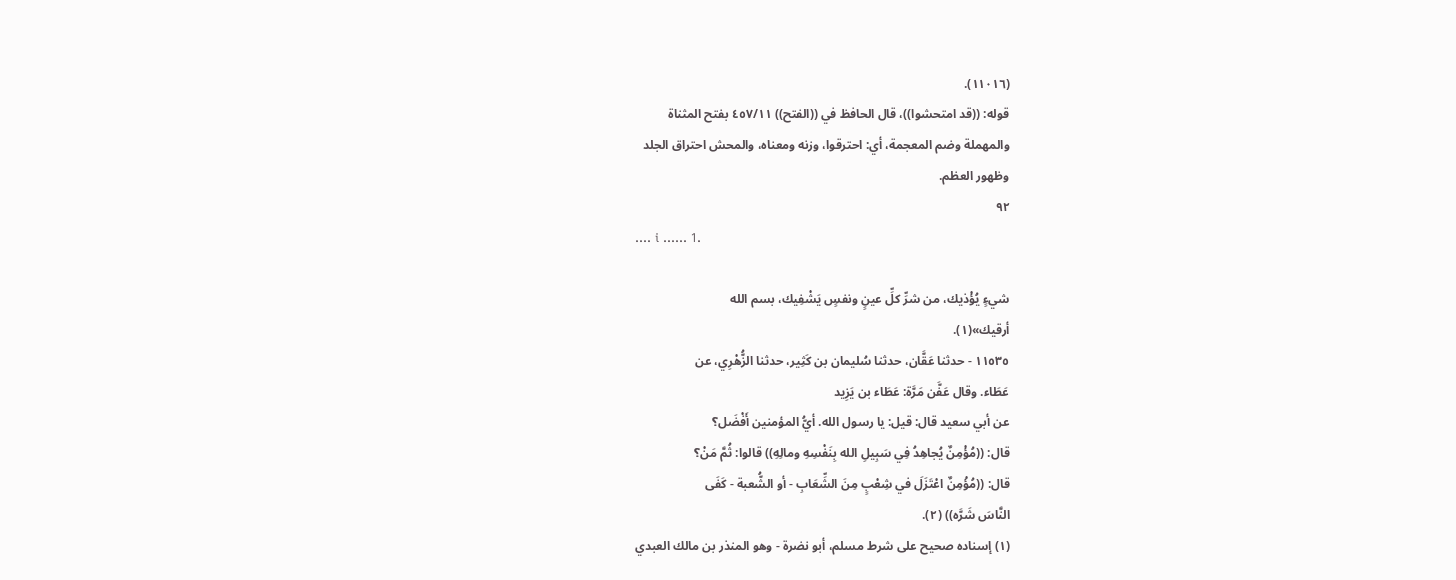(١١٠١٦).
قوله: ((قد امتحشوا))، قال الحافظ في ((الفتح)) ٤٥٧/١١ بفتح المثناة
والمهملة وضم المعجمة، أي: احترقوا، وزنه ومعناه، والمحش احتراق الجلد
وظهور العظم.
٩٢
.... i ...... 1.

شيءٍ يُؤْذيك، من شرِّ كلِّ عينٍ ونفسٍ يَشْفِيك، بسم الله
أرقیك»(١).
١١٥٣٥ - حدثنا عَقَّان، حدثنا سُليمان بن كَثِير، حدثنا الزُّهْرِي، عن
عَطَاء. وقال عَفَّن مَرَّة: عَطَاء بن يَزِيد
عن أبي سعيد قال: قيل: يا رسول الله. أيُّ المؤمنين أَفْضَل؟
قال: ((مُؤْمِنٌ يُجاهِدُ فِي سَبِيلِ الله بِنَفْسِهِ ومالِهِ)) قالوا: ثُمَّ مَنْ؟
قال: ((مُؤْمِنٌ اعْتَزَلَ في شِعْبٍ مِنَ الشِّعَابِ - أو الشُّعبة - كَفَى
النَّاسَ شَرَّه)) (٢).
(١) إسناده صحيح على شرط مسلم، أبو نضرة - وهو المنذر بن مالك العبدي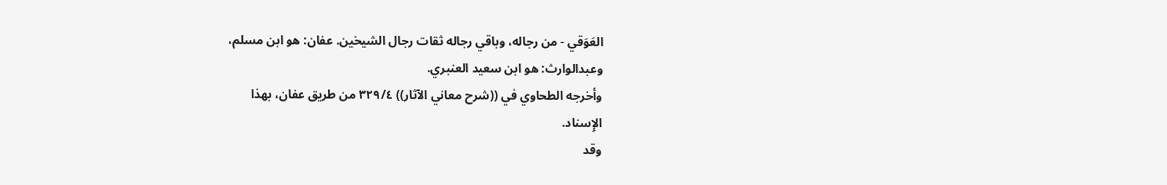العَوَقي - من رجاله، وباقي رجاله ثقات رجال الشيخين. عفان: هو ابن مسلم،
وعبدالوارث: هو ابن سعيد العنبري.
وأخرجه الطحاوي في ((شرح معاني الآثار)) ٣٢٩/٤ من طريق عفان، بهذا
الإِسناد.
وقد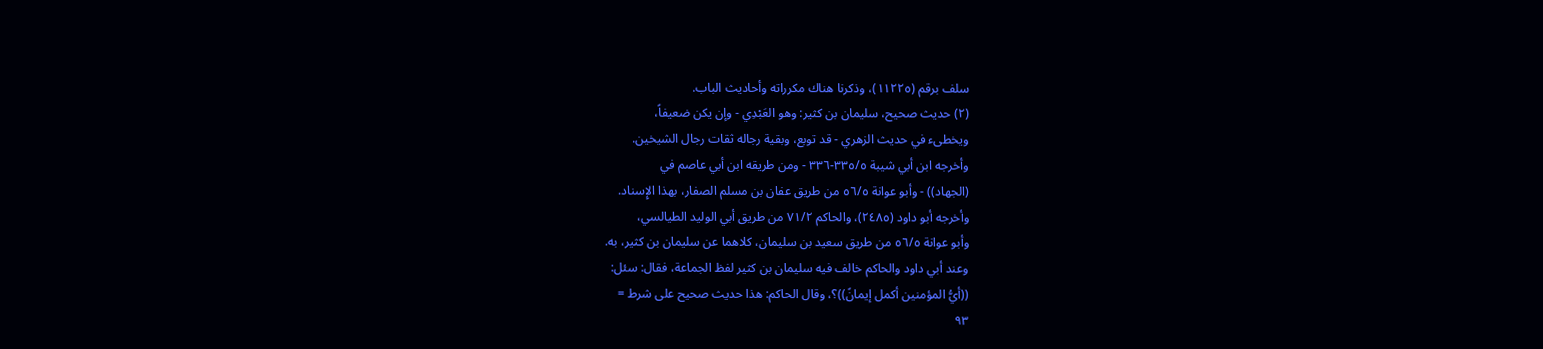سلف برقم (١١٢٢٥)، وذكرنا هناك مكرراته وأحاديث الباب.
(٢) حديث صحيح، سليمان بن كثير: وهو العَبْدِي - وإن يكن ضعيفاً،
ويخطىء في حديث الزهري - قد توبع، وبقية رجاله ثقات رجال الشيخين.
وأخرجه ابن أبي شيبة ٣٣٥/٥-٣٣٦ - ومن طريقه ابن أبي عاصم في
(الجهاد)) - وأبو عوانة ٥٦/٥ من طريق عفان بن مسلم الصفار، بهذا الإِسناد.
وأخرجه أبو داود (٢٤٨٥)، والحاكم ٧١/٢ من طريق أبي الوليد الطيالسي،
وأبو عوانة ٥٦/٥ من طريق سعيد بن سليمان، كلاهما عن سليمان بن كثير، به.
وعند أبي داود والحاكم خالف فيه سليمان بن كثير لفظ الجماعة، فقال: سئل:
((أيُّ المؤمنين أكمل إيمانً))؟، وقال الحاكم: هذا حديث صحيح على شرط =
٩٣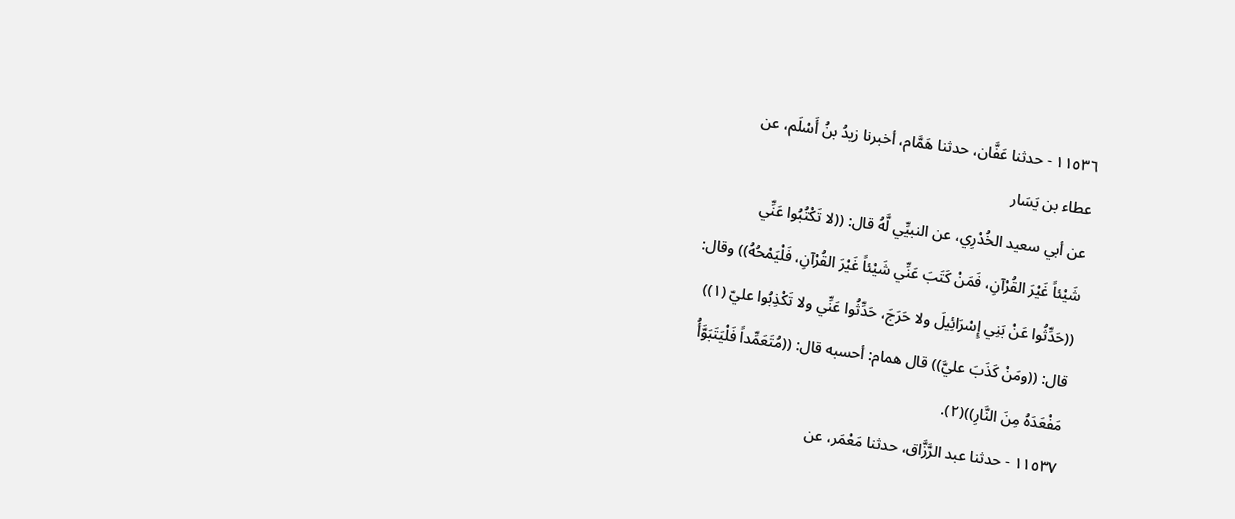١١٥٣٦ - حدثنا عَفَّان، حدثنا هَمَّام، أخبرنا زيدُ بنُ أَسْلَم، عن
عطاء بن يَسَار
عن أبي سعيد الخُدْرِي، عن النبيِّي لَّهُ قال: ((لا تَكْتُبُوا عَنِّي
شَيْئاً غَيْرَ القُرْآنِ، فَمَنْ كَتَبَ عَنِّي شَيْئاً غَيْرَ القُرْآنِ، فَلْيَمْحُهُ)) وقال:
((حَدِّثُوا عَنْ بَنِي إِسْرَائِيلَ ولا حَرَجَ، حَدِّثُوا عَنِّي ولا تَكْذِبُوا عليّ (١))
قال: ((ومَنْ كَذَبَ عليَّ)) قال همام: أحسبه قال: ((مُتَعَمِّداً فَلْيَتَبَوَّأُ
مَفْعَدَهُ مِنَ النَّارِ))(٢).
١١٥٣٧ - حدثنا عبد الرَّزَّاق، حدثنا مَعْمَر، عن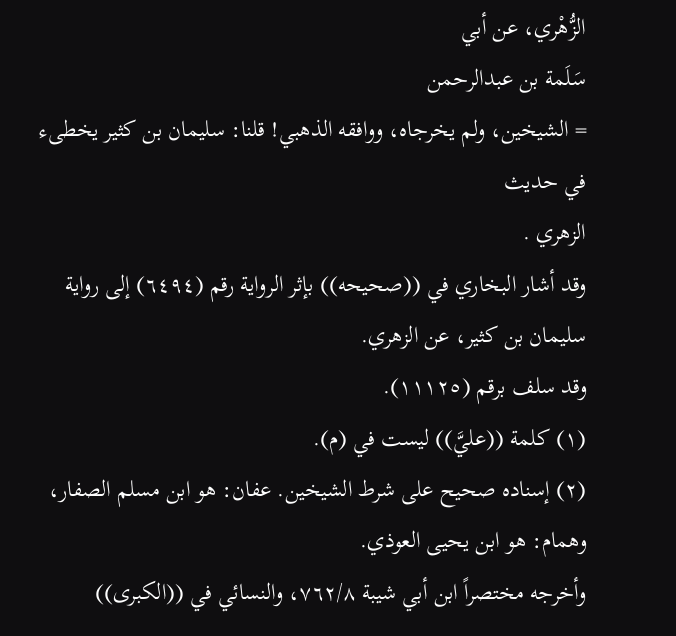الزُّهْري، عن أبي
سَلَمة بن عبدالرحمن
= الشيخين، ولم يخرجاه، ووافقه الذهبي! قلنا: سليمان بن كثير يخطىء في حديث
الزهري .
وقد أشار البخاري في ((صحيحه)) بإثر الرواية رقم (٦٤٩٤) إلى رواية
سليمان بن كثير، عن الزهري.
وقد سلف برقم (١١١٢٥).
(١) كلمة ((عليَّ)) ليست في (م).
(٢) إسناده صحيح على شرط الشيخين. عفان: هو ابن مسلم الصفار،
وهمام: هو ابن يحيى العوذي.
وأخرجه مختصراً ابن أبي شيبة ٧٦٢/٨، والنسائي في ((الكبرى))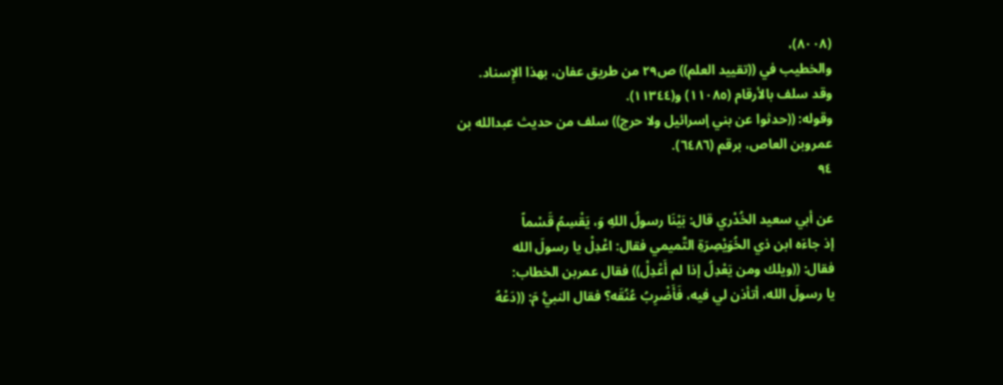(٨٠٠٨)،
والخطيب في ((تقييد العلم)) ص٢٩ من طريق عفان، بهذا الإِسناد.
وقد سلف بالأرقام (١١٠٨٥) و(١١٣٤٤).
وقوله: ((حدثوا عن بني إسرائيل ولا حرج)) سلف من حديث عبدالله بن
عمروبن العاص، برقم (٦٤٨٦).
٩٤

عن أبي سعيد الخُدْري قال: بَيْنَا رسولُ اللهِ وَ، يَقْسِمُ قَسْماً
إذ جاءَه ابن ذي الخُوَيْصِرَةِ التَّميمي فقال: اعْدِلْ يا رسولَ الله
فقال: ((ويلك ومن يَعْدِلُ إذا لم أَعْدِلْ)) فقال عمربن الخطاب:
يا رسولَ الله، أتأذن لي فيه، فَأَضْرِبُ عُنُقَه؟ فقال النبيُّ مَ: ((دَعْهُ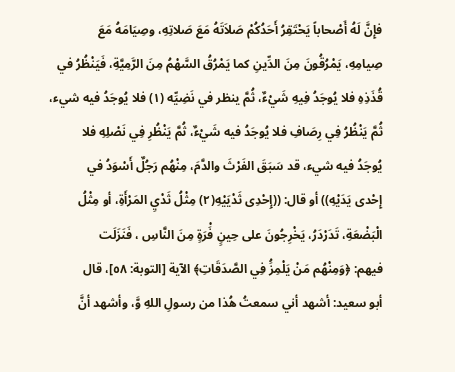فإِنَّ لَهُ أَصْحاباً يَحْتَقِرُ أَحَدُكُمْ صَلاَتَهُ مَعَ صَلاتِهِ، وصِيَامَهُ مَعَ
صِيامِهِ، يَمْرُقُونَ مِنَ الدِّينِ كما يَمْرُقُ السَّهْمُ مِنَ الرَّمِيَّةِ، فَيَنْظُرُ في
قُذَذِهِ فلا يُوجَدُ فِيهِ شَيْءٌ، ثُمَّ ينظر في نَضِيِّه (١) فلا يُوجَدُ فيه شيء،
ثُمَّ يَنْظُرُ فِي رِصَافِ فلا يُوجَدُ فيه شَيْءٌ، ثُمَّ يَنْظُرِ فِي نَصْلِهِ فلا
يُوجَدُ فيه شيء، قد سَبَقَ الفَرْثَ والدَّمَ، مِنْهُم رَجُلٌ أَسْوَدُ في
إِحْدى يَدَيْهِ)) أو قال: ((إِحْدِى ثَدْيَيْهِ(٢) مِثْلُ ثَدْيِ المَرْأَةِ، أو مِثْلُ
الْبَضْعَةِ، تَدَرْدَرُ، يَخْرِجُونَ على حِينٍ فَْرَةٍ مِنَ النَّاسِ ، فَنَزَلَت
فيهم: ﴿وَمِنْهُم مَنْ يَلْمِزَُ فِي الصَّدَقَاتِ﴾ الآية [التوبة: ٥٨]، قال
أبو سعيد: أشهد أني سمعتُ هُذا من رسولِ اللهِ وَّ، وأشهد أنَّ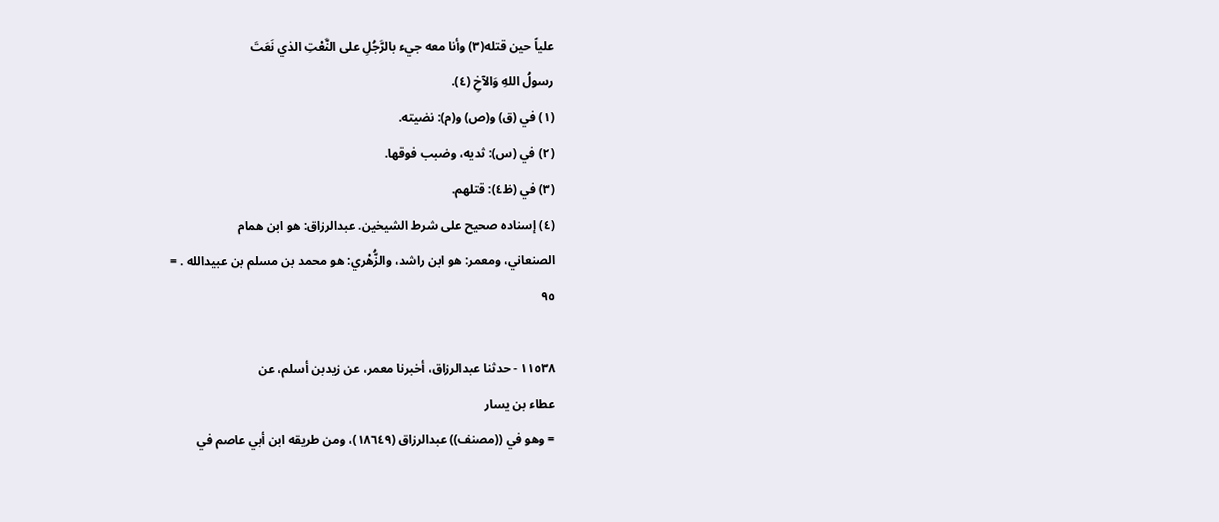علياً حين قتله(٣) وأنا معه جيء بالرَّجُلِ على النَّعْتِ الذي نَعَتَ
رسولُ اللهِ وَالآخِ (٤).
(١) في (ق) و(ص) و(م): نضيته.
(٢) في (س): ثديه، وضبب فوقها.
(٣) في (ظ٤): قتلهم.
(٤) إسناده صحيح على شرط الشيخين. عبدالرزاق: هو ابن همام
الصنعاني، ومعمر: هو ابن راشد، والزُّهْري: هو محمد بن مسلم بن عبيدالله . =
٩٥

١١٥٣٨ - حدثنا عبدالرزاق، أخبرنا معمر، عن زيدبن أسلم، عن
عطاء بن يسار
= وهو في ((مصنف)) عبدالرزاق (١٨٦٤٩)، ومن طريقه ابن أبي عاصم في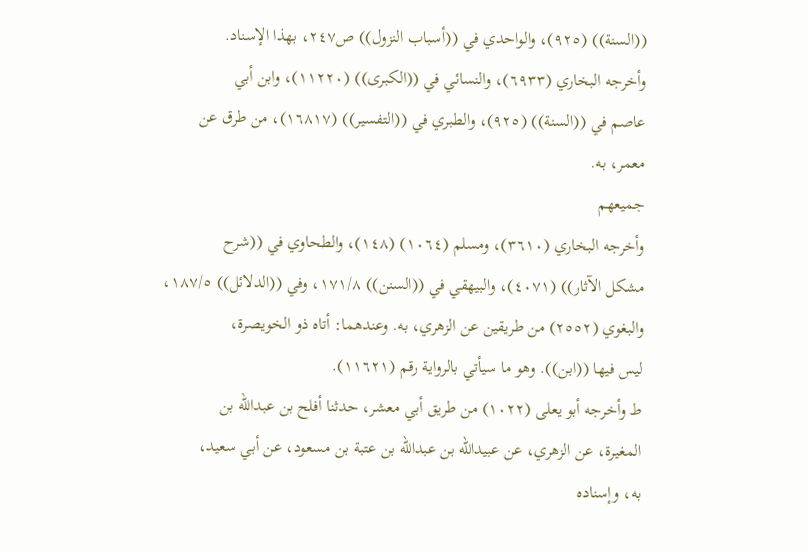((السنة)) (٩٢٥)، والواحدي في ((أسباب النزول)) ص٢٤٧، بهذا الإسناد.
وأخرجه البخاري (٦٩٣٣)، والنسائي في ((الكبرى)) (١١٢٢٠)، وابن أبي
عاصم في ((السنة)) (٩٢٥)، والطبري في ((التفسير)) (١٦٨١٧)، من طرق عن
معمر، به.
جميعهم
وأخرجه البخاري (٣٦١٠)، ومسلم (١٠٦٤) (١٤٨)، والطحاوي في ((شرح
مشكل الآثار)) (٤٠٧١)، والبيهقي في ((السنن)) ١٧١/٨، وفي ((الدلائل)) ١٨٧/٥،
والبغوي (٢٥٥٢) من طريقين عن الزهري، به. وعندهما: أتاه ذو الخويصرة،
ليس فيها ((ابن)). وهو ما سيأتي بالرواية رقم (١١٦٢١).
ط وأخرجه أبو يعلى (١٠٢٢) من طريق أبي معشر، حدثنا أفلح بن عبدالله بن
المغيرة، عن الزهري، عن عبيدالله بن عبدالله بن عتبة بن مسعود، عن أبي سعيد،
به، وإسناده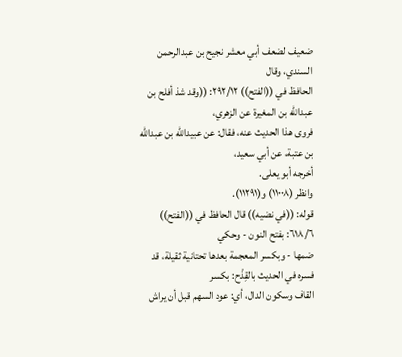ضعيف لضعف أبي معشر نجيح بن عبدالرحمن السندي، وقال
الحافظ في ((الفتح)) ٢٩٢/١٢: ((وقد شذ أفلح بن عبدالله بن المغيرة عن الزهري،
فروى هذا الحديث عنه، فقال: عن عبيدالله بن عبدالله بن عتبة، عن أبي سعيد،
أخرجه أبو یعلی.
وانظر (١١٠٠٨) و(١١٢٩١).
قوله: ((في نضيه)) قال الحافظ في ((الفتح)) ٦١٨/٦: بفتح النون - وحكي
ضمها - وبكسر المعجمة بعدها تحتانية ثقيلة، قد فسره في الحديث بالقِذْح: بكسر
القاف وسكون الدال، أي: عود السهم قبل أن يراش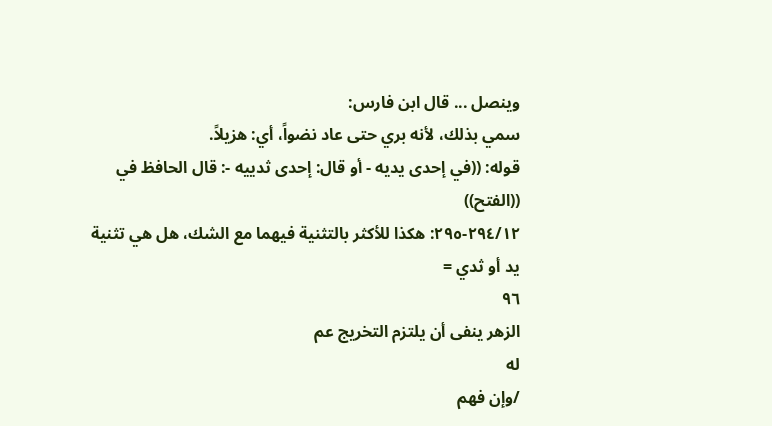وينصل ... قال ابن فارس:
سمي بذلك، لأنه بري حتى عاد نضواً، أي: هزيلاً.
قوله: ((في إحدى يديه - أو قال: إحدى ثدييه -: قال الحافظ في ((الفتح))
٢٩٤/١٢-٢٩٥: هكذا للأكثر بالتثنية فيهما مع الشك، هل هي تثنية يد أو ثدي =
٩٦
الزهر ينفى أن يلتزم التخريج عم
له
/وإن فهم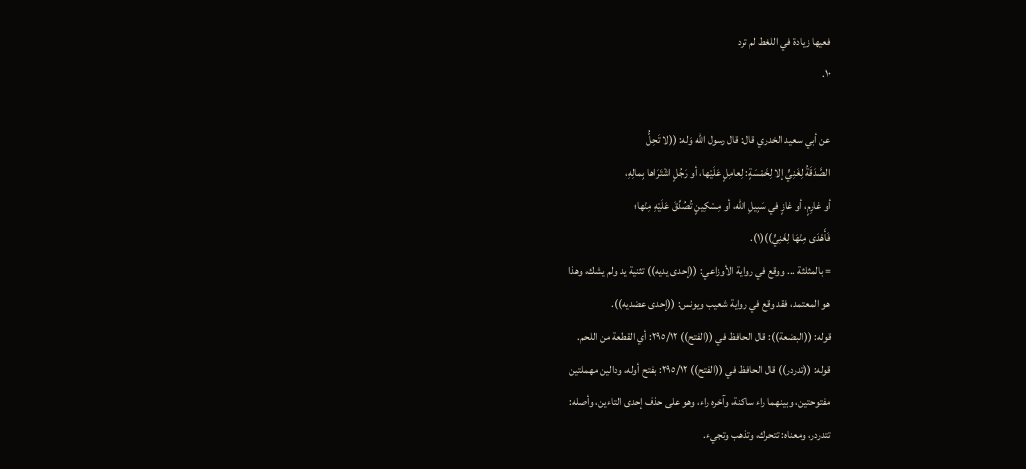فعيها زيادة في اللغط لم ترد
١٠.

عن أبي سعيد الخدري قال: قال رسول الله وَله: ((لا تَحِلُّ
الصَّدَقَةُ لِغَنِيٍّ إلا لِخَمْسَةٍ: لِعامِلٍ عَلَيْها، أو رَجُلٍ اشْتَرَاها بِمالِهِ،
أو غارِمٍ، أو غازٍ في سَبِيلِ الله، أو مِسْكِينٍ تُصُدِّقَ عَلَيْهِ مِنْها؛
فَأَهْدَى مِنْهَا لِغَنِيٍّ))(١).
= بالمثلثة ... ووقع في رواية الأوزاعي: ((إحدى يديه)) تثنية يد ولم يشك، وهذا
هو المعتمد، فقد وقع في رواية شعيب ويونس: ((إحدى عضديه)).
قوله: ((البضعة)): قال الحافظ في ((الفتح)) ٢٩٥/١٢: أي القطعة من اللحم.
قوله: ((تدردر)) قال الحافظ في ((الفتح)) ٢٩٥/١٢: بفتح أوله، ودالين مهملتين
مفتوحتين، وبينهما راء ساكنة، وآخره راء، وهو على حذف إحدى التاءين، وأصله:
تتدردر، ومعناه: تتحرك، وتذهب وتجيء.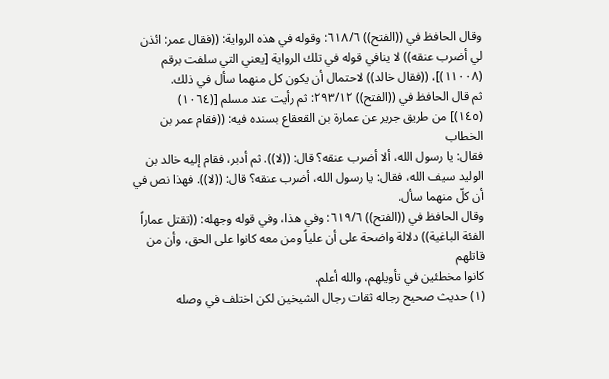وقال الحافظ في ((الفتح)) ٦١٨/٦: وقوله في هذه الرواية: ((فقال عمر: ائذن
لي أضرب عنقه)) لا ينافي قوله في تلك الرواية [يعني التي سلفت برقم
(١١٠٠٨)]، ((فقال خالد)) لاحتمال أن يكون كل منهما سأل في ذلك.
ثم قال الحافظ في ((الفتح)) ٢٩٣/١٢: ثم رأيت عند مسلم [(١٠٦٤)
(١٤٥)] من طريق جرير عن عمارة بن القعقاع بسنده فيه: ((فقام عمر بن الخطاب
فقال: يا رسول الله، ألا أضرب عنقه؟ قال: ((لا)). ثم أدبر، فقام إليه خالد بن
الوليد سيف الله، فقال: يا رسول الله، أضرب عنقه؟ قال: ((لا)). فهذا نص في
أن كلّ منهما سأل.
وقال الحافظ في ((الفتح)) ٦١٩/٦: وفي هذا، وفي قوله وجهله: ((تقتل عماراً
الفئة الباغية)) دلالة واضحة على أن علياً ومن معه كانوا على الحق، وأن من قاتلهم
كانوا مخطئين في تأويلهم، والله أعلم.
(١) حديث صحيح رجاله ثقات رجال الشيخين لكن اختلف في وصله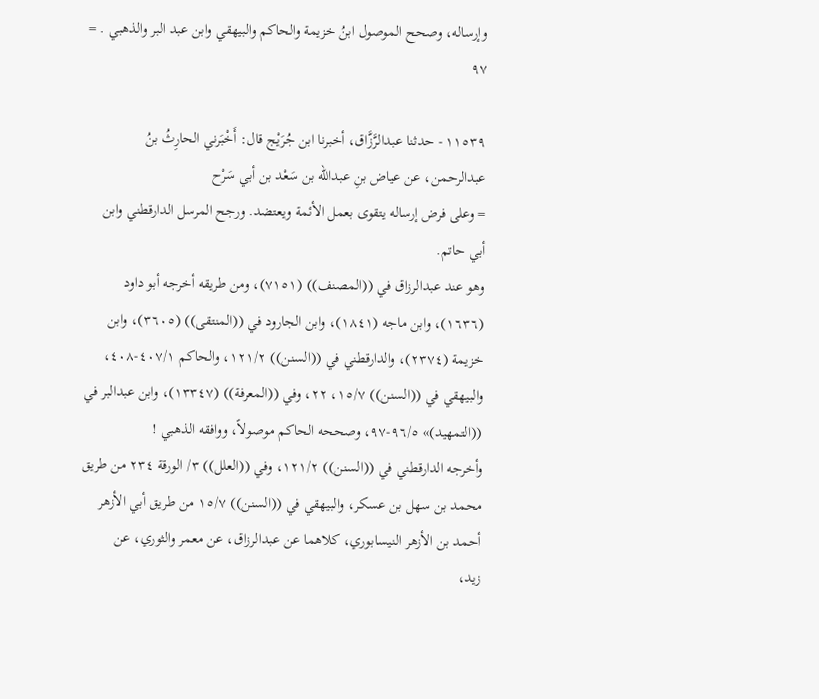وإرساله، وصحح الموصول ابنُ خزيمة والحاكم والبيهقي وابن عبد البر والذهبي . =
٩٧

١١٥٣٩ - حدثنا عبدالرَّزَّاق، أخبرنا ابن جُرَيْج قال: أَخْبَرني الحارِثُ بنُ
عبدالرحمن، عن عياض بنِ عبدالله بن سَعْد بن أبي سَرْح
= وعلى فرض إرساله يتقوى بعمل الأئمة ويعتضد. ورجح المرسل الدارقطني وابن
أبي حاتم.
وهو عند عبدالرزاق في ((المصنف)) (٧١٥١)، ومن طريقه أخرجه أبو داود
(١٦٣٦)، وابن ماجه (١٨٤١)، وابن الجارود في ((المنتقى)) (٣٦٠٥)، وابن
خزيمة (٢٣٧٤)، والدارقطني في ((السنن)) ١٢١/٢، والحاكم ٤٠٧/١-٤٠٨،
والبيهقي في ((السنن)) ١٥/٧، ٢٢، وفي ((المعرفة)) (١٣٣٤٧)، وابن عبدالبر في
((التمهيد)» ٩٦/٥-٩٧، وصححه الحاكم موصولاً، ووافقه الذهبي !
وأخرجه الدارقطني في ((السنن)) ١٢١/٢، وفي ((العلل)) ٣/ الورقة ٢٣٤ من طريق
محمد بن سهل بن عسكر، والبيهقي في ((السنن)) ١٥/٧ من طريق أبي الأزهر
أحمد بن الأزهر النيسابوري، كلاهما عن عبدالرزاق، عن معمر والثوري، عن
زيد،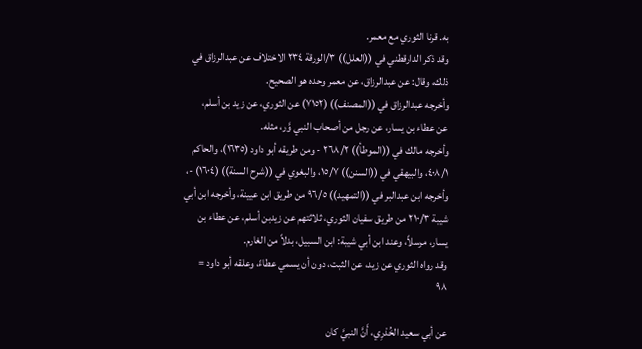به. قرنا الثوري مع معمر.
وقد ذكر الدارقطني في ((العلل)) ٣/الورقة ٢٣٤ الاختلاف عن عبدالرزاق في
ذلك، وقال: عن عبدالرزاق، عن معمر وحده هو الصحيح.
وأخرجه عبدالرزاق في ((المصنف)) (٧١٥٢) عن الثوري، عن زيد بن أسلم،
عن عطاء بن يسار، عن رجل من أصحاب النبي وَّر، مثله.
وأخرجه مالك في ((الموطأ)) ٢٦٨/٢ - ومن طريقه أبو داود (١٦٣٥)، والحاكم
٤٠٨/١، والبيهقي في ((السنن)) ١٥/٧، والبغوي في ((شرح السنة)) (١٦٠٤) -،
وأخرجه ابن عبدالبر في ((التمهيد)) ٩٦/٥ من طريق ابن عيينة، وأخرجه ابن أبي
شيبة ٢١٠/٣ من طريق سفيان الثوري، ثلاثتهم عن زيدبن أسلم، عن عطاء بن
يسار، مرسلاً، وعند ابن أبي شيبة: ابن السبيل، بدلاً من الغارم.
وقد رواه الثوري عن زيد، عن الثبت، دون أن يسمي عطاءً، وعلقه أبو داود =
٩٨

عن أبي سعيد الخُدْرِي، أَنَّ النبيَّ كان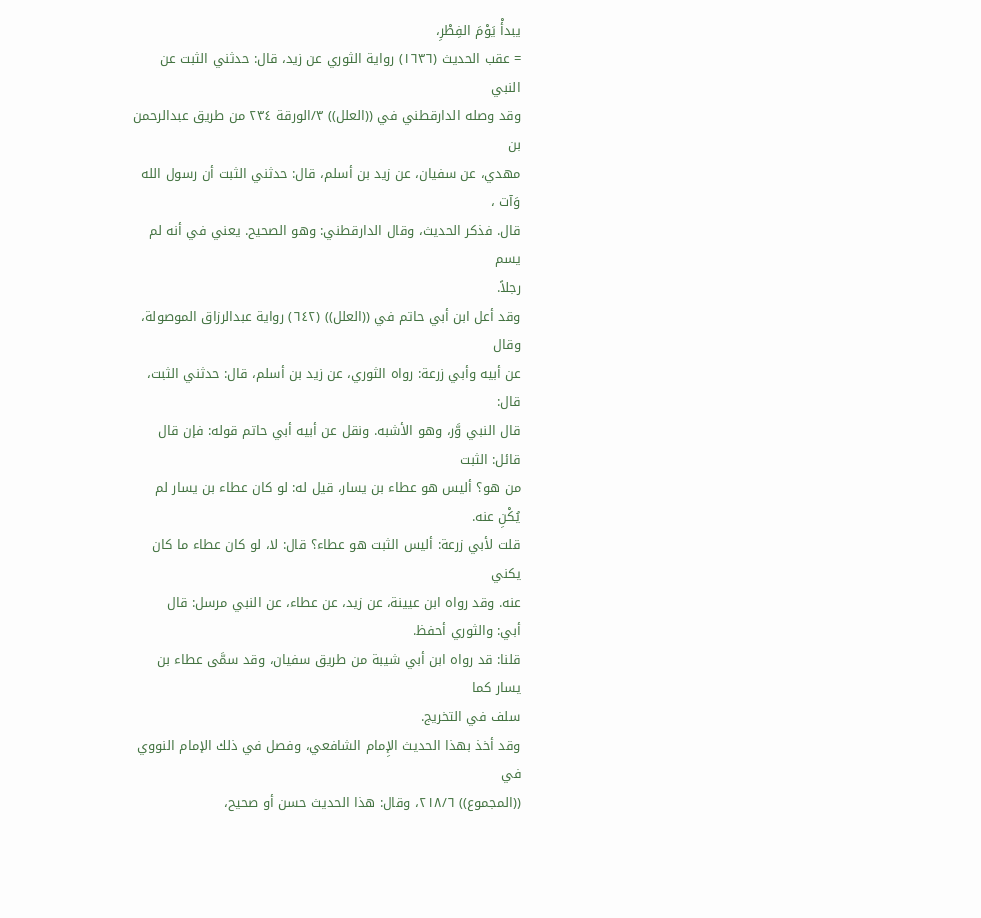يبدأْ يَوْمَ الفِطْرِ،
= عقب الحديث (١٦٣٦) رواية الثوري عن زيد، قال: حدثني الثبت عن النبي
وقد وصله الدارقطني في ((العلل)) ٣/الورقة ٢٣٤ من طريق عبدالرحمن بن
مهدي، عن سفيان، عن زيد بن أسلم، قال: حدثني الثبت أن رسول الله وَآت ،
قال. فذكر الحديث، وقال الدارقطني: وهو الصحيح. يعني في أنه لم يسم
رجلاً.
وقد أعل ابن أبي حاتم في ((العلل)) (٦٤٢) رواية عبدالرزاق الموصولة، وقال
عن أبيه وأبي زرعة: رواه الثوري، عن زيد بن أسلم، قال: حدثني الثبت، قال:
قال النبي وَّر، وهو الأشبه. ونقل عن أبيه أبي حاتم قوله: فإن قال قائل: الثبت
من هو؟ أليس هو عطاء بن يسار، قيل له: لو كان عطاء بن يسار لم يُكْنِ عنه.
قلت لأبي زرعة: أليس الثبت هو عطاء؟ قال: لا، لو كان عطاء ما كان يكني
عنه. وقد رواه ابن عيينة، عن زيد، عن عطاء، عن النبي مرسل: قال
أبي: والثوري أحفظ.
قلنا: قد رواه ابن أبي شيبة من طريق سفيان، وقد سمَّى عطاء بن يسار كما
سلف في التخريج.
وقد أخذ بهذا الحديث الإِمام الشافعي، وفصل في ذلك الإمام النووي في
((المجموع)) ٢١٨/٦، وقال: هذا الحديث حسن أو صحيح،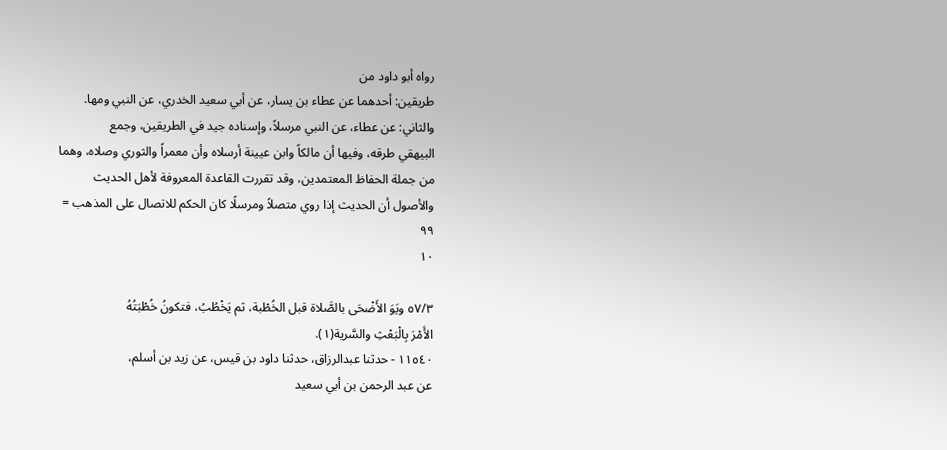رواه أبو داود من
طريقين: أحدهما عن عطاء بن يسار، عن أبي سعيد الخدري، عن النبي ومها.
والثاني: عن عطاء، عن النبي مرسلاً، وإسناده جيد في الطريقين، وجمع
البيهقي طرقه، وفيها أن مالكاً وابن عيينة أرسلاه وأن معمراً والثوري وصلاه، وهما
من جملة الحفاظ المعتمدين، وقد تقررت القاعدة المعروفة لأهل الحديث
والأصول أن الحديث إذا روي متصلاً ومرسلًا كان الحكم للاتصال على المذهب =
٩٩
١٠

٥٧/٣ ويَوَ الأَضْحَى بالصَّلاة قبل الخُطْبة، ثم يَخْطُبُ، فتكونُ خُطْبَتُهُ
الأَمْرَ بِالْبَعْثِ والسَّرية(١).
١١٥٤٠ - حدثنا عبدالرزاق، حدثنا داود بن قيس، عن زيد بن أسلم،
عن عبد الرحمن بن أبي سعيد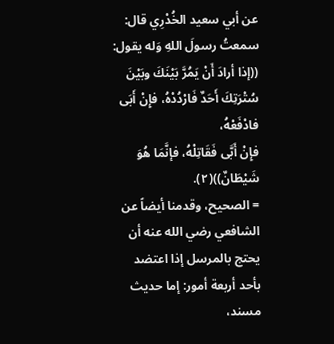عن أبي سعيد الخُدْرِي قال: سمعتُ رسولَ اللهِ وَله يقول:
((إذا أرادَ أَنْ يَمُرَّ بَيْنَكَ وبَيْنَ سُتْرَتِكَ أَحَدٌ فَارْدُدْهُ، فإِنْ أَبَى فادْفَعْهُ،
فإِنْ أَبَّى فَقَاتِلْهُ، فإنَّمَا هُوَ شَيْطَانٌ))(٢).
= الصحيح، وقدمنا أيضاً عن الشافعي رضي الله عنه أن يحتج بالمرسل إذا اعتضد
بأحد أربعة أمور: إما حديث مسند،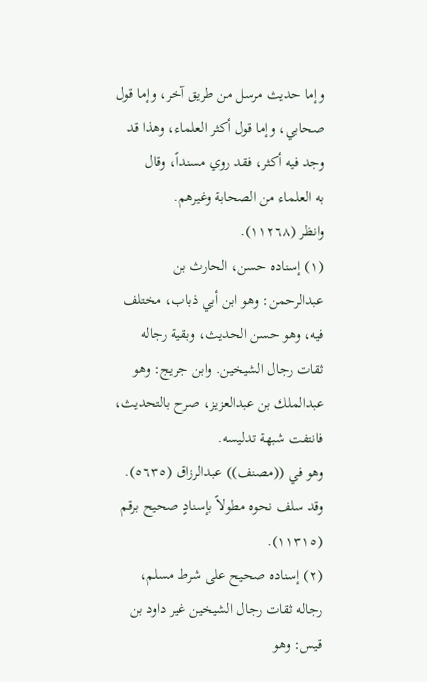وإما حديث مرسل من طريق آخر، وإما قول
صحابي، وإما قول أكثر العلماء، وهذا قد وجد فيه أكثر، فقد روي مسنداً، وقال
به العلماء من الصحابة وغيرهم.
وانظر (١١٢٦٨).
(١) إسناده حسن، الحارث بن عبدالرحمن: وهو ابن أبي ذباب، مختلف
فيه، وهو حسن الحديث، وبقية رجاله ثقات رجال الشيخين. وابن جريج: وهو
عبدالملك بن عبدالعزيز، صرح بالتحديث، فانتفت شبهة تدليسه.
وهو في ((مصنف)) عبدالرزاق (٥٦٣٥).
وقد سلف نحوه مطولاً بإسنادٍ صحيح برقم (١١٣١٥).
(٢) إسناده صحيح على شرط مسلم، رجاله ثقات رجال الشيخين غير داود بن
قيس: وهو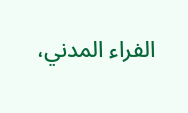الفراء المدني،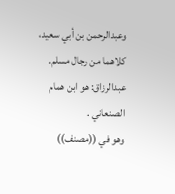وعبدالرحمن بن أبي سعيد، كلاهما من رجال مسلم.
عبدالرزاق: هو ابن همام الصنعاني .
وهو في ((مصنف))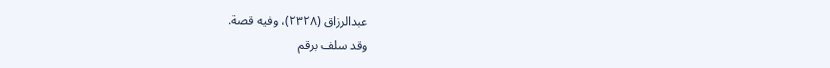عبدالرزاق (٢٣٢٨)، وفيه قصة.
وقد سلف برقم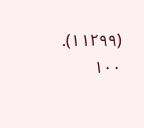(١١٢٩٩).
١٠٠